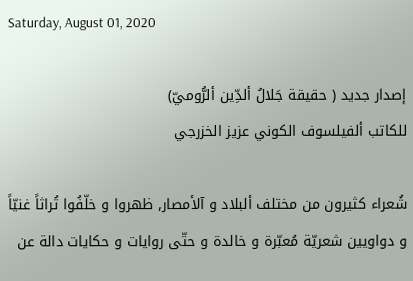Saturday, August 01, 2020

إصدار جديد ( حقيقة جَلالُ ألدِّين ألرُّوميّ)
للكاتب ألفيلسوف الكوني عزيز الخزرجي

شُعراء كثيرون من مختلف ألبلاد و آلأمصار, ظهروا و خلّفُوا تُراثاً غنيّاً و دواويين شعريّة مُعبّرة و خالدة و حتّى روايات و حكايات دالة عن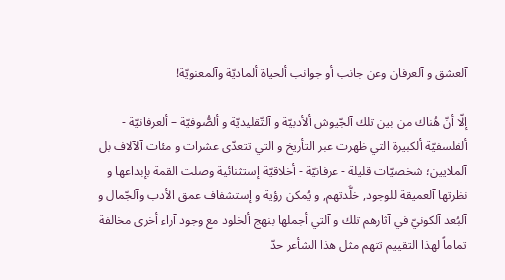آلعشق و آلعرفان وعن جانب أو جوانب ألحياة ألماديّة وآلمعنويّة!

إلّا أنّ هُناك من بين تلك آلجّيوش ألأدبيّة و آلتّقليديّة و ألصُّوفيّة – ألعرفانيّة - ألفلسفيّة ألكبيرة التي ظهرت عبر التأريخ و التي تتعدّى عشرات و مئات آلآلاف بل آلملايين؛ شخصيّات قليلة - عرفانيّة - أخلاقيّة إستثنائية وصلت القمة بإبداعها و نظرتها آلعميقة للوجود, خلَّدتهم, و يُمكن رؤية و إستشفاف عمق الأدب وآلجّمال و آلبُعد آلكونيّ في آثارهم تلك و آلتي أجملها بنهج ألخلود مع وجود آراء أخرى مخالفة تماماً لهذا التقييم تتهم مثل هذا الشأعر حدّ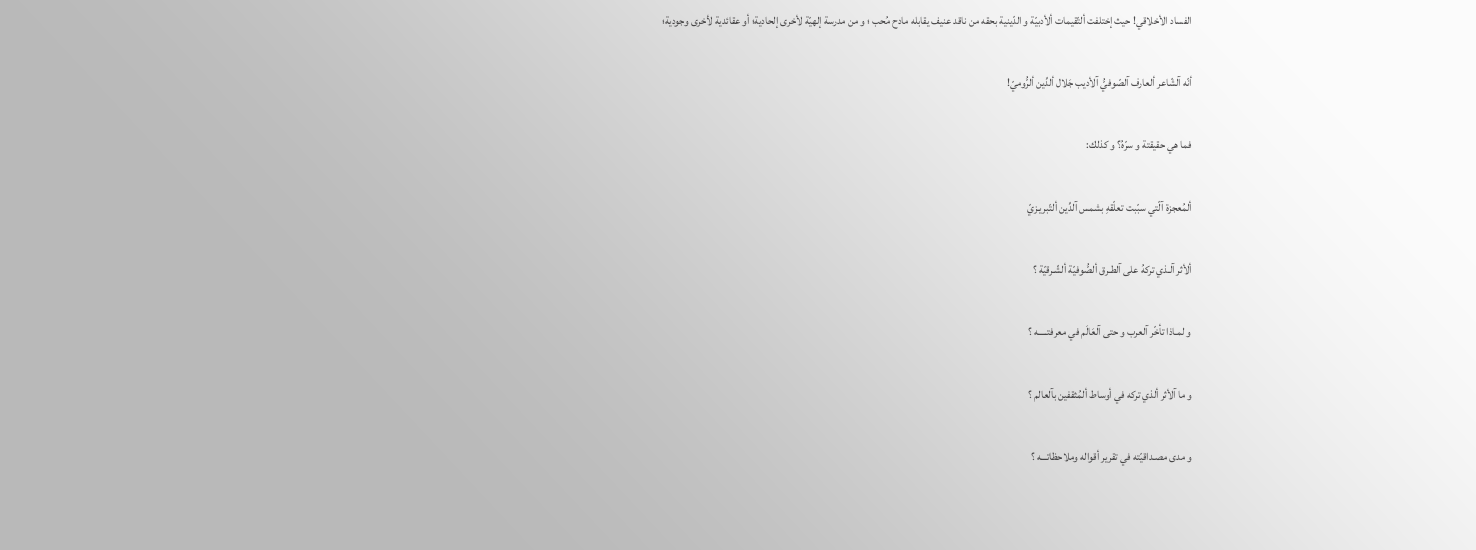الفساد الأخلاقي! حيث إختلفت ألتّقيمات ألأدبيّة و الدّينية بحقه من ناقد عنيف يقابله مادح مُحب ؛ و من مدرسة إلهيّة لأخرى إلحادية؛ أو عقائدية لأخرى وجودية؛

أنّه آلشّاعر ألعارف آلصّوفيُّ آلأديب جَلال ألدِّين ألرُّوميّ!

فما هي حقيقتة و سرّهُ؟ و كذلك:

ألمُعجزة آلّتي سبّبت تعلّقهِ بشمس آلدِّين ألتّبريـزيّ

ألأثر آلـذي تركهُ على آلطـرق ألصُّوفيّة ألشّـرقيّة ؟

و لمـاذا تأخّر آلعرب و حتى آلعَالَم في معرفتـــــه ؟

و ما آلأثر ألذي تركه في أوساط ألمُثقفين بآلعالم ؟

و مدى مصـداقيّته في تقرير أقواله وملاحظاتـــه ؟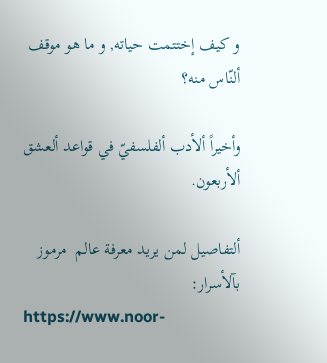و كيف إختتمت حياته, و ما هو موقف ألنّاس منه؟

وأخيراً ألأدب ألفلسفيّ في قواعد ألعشق ألأربعون.

ألتفاصيل لمن يريد معرفة عالم  مرموز بآلأسرار:
https://www.noor-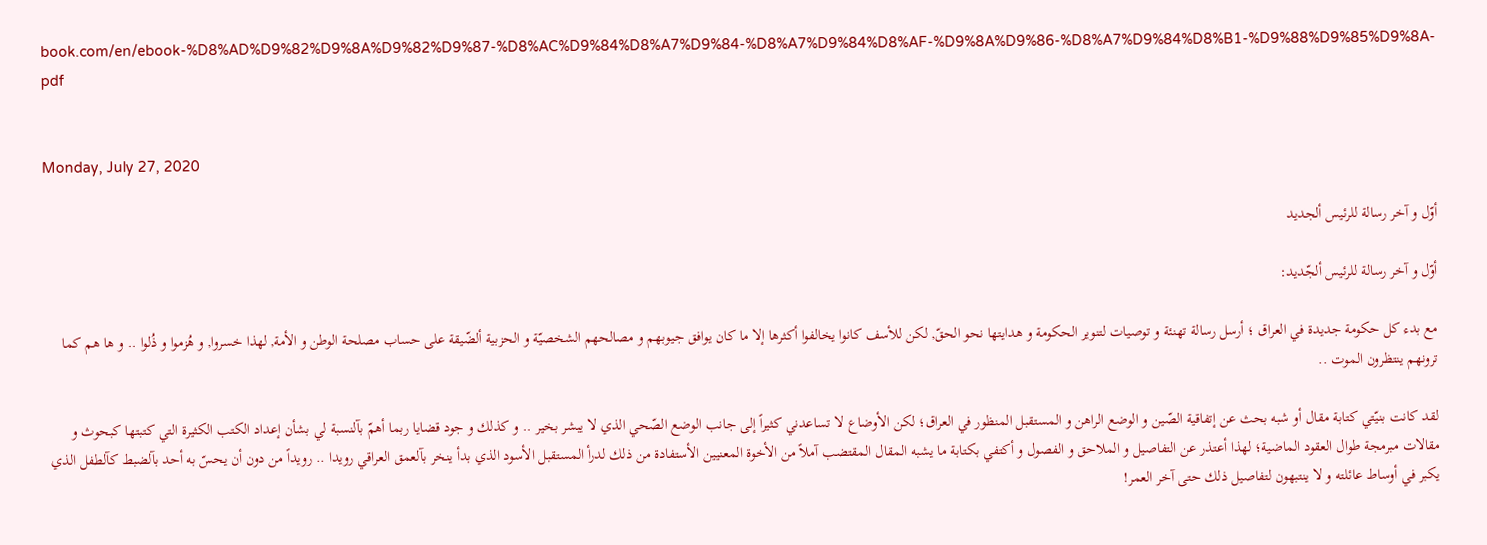book.com/en/ebook-%D8%AD%D9%82%D9%8A%D9%82%D9%87-%D8%AC%D9%84%D8%A7%D9%84-%D8%A7%D9%84%D8%AF-%D9%8A%D9%86-%D8%A7%D9%84%D8%B1-%D9%88%D9%85%D9%8A-pdf


Monday, July 27, 2020

أوّل و آخر رسالة للرئيس ألجديد

أوّل و آخر رسالة للرئيس ألجّديد:

مع بدء كل حكومة جديدة في العراق ؛ أرسل رسالة تهنئة و توصيات لتنوير الحكومة و هدايتها نحو الحقّ, لكن للأسف كانوا يخالفوا أكثرها إلا ما كان يوافق جيوبهم و مصالحهم الشخصيّة و الحزبية ألضّيقة على حساب مصلحة الوطن و الأمة, لهذا خسروا, و هُزموا و ذُلوا .. و ها هم كما ترونهم ينتظرون الموت ..

لقد كانت بنيّتي كتابة مقال أو شبه بحث عن إتفاقية الصّين و الوضع الراهن و المستقبل المنظور في العراق؛ لكن الأوضاع لا تساعدني كثيراً إلى جانب الوضع الصّحي الذي لا يبشر بخير .. و كذلك و جود قضايا ربما أهمّ بآلنسبة لي بشأن إعداد الكتب الكثيرة التي كتبتها كبحوث و مقالات مبرمجة طوال العقود الماضية؛ لهذا أعتذر عن التفاصيل و الملاحق و الفصول و أكتفي بكتابة ما يشبه المقال المقتضب آملاً من الأخوة المعنيين الأستفادة من ذلك لدرأ المستقبل الأسود الذي بدأ ينخر بآلعمق العراقي رويدا .. رويداً من دون أن يحسّ به أحد بآلضبط كآلطفل الذي يكبر في أوساط عائلته و لا ينتبهون لتفاصيل ذلك حتى آخر العمر!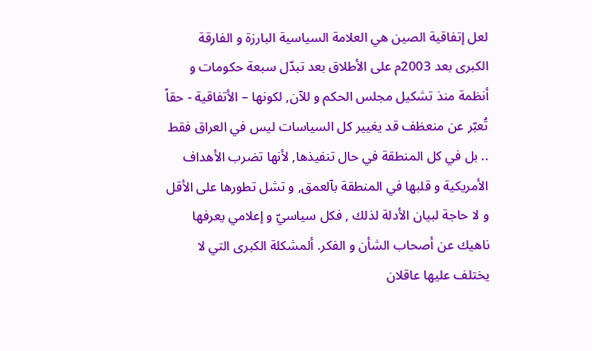لعل إتفاقية الصين هي العلامة السياسية البارزة و الفارقة الكبرى بعد 2003م على الأطلاق بعد تبدّل سبعة حكومات و أنظمة منذ تشكيل مجلس الحكم و للآن, لكونها – الأتفاقية - حقاً تُعبّر عن منعظف قد يغيير كل السياسات ليس في العراق فقط .. بل في كل المنطقة في حال تنفيذها, لأنها تضرب الأهداف الأمريكية و قلبها في المنطقة بآلعمق, و تشل تطورها على الأقل و لا حاجة لبيان الأدلة لذلك , فكل سياسيّ و إعلامي يعرفها ناهيك عن أصحاب الشأن و الفكر. ألمشكلة الكبرى التي لا يختلف عليها عاقلان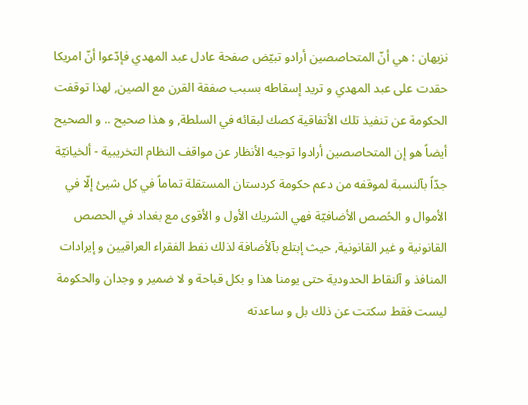نزيهان : هي أنّ المتحاصصين أرادو تبيّض صفحة عادل عبد المهدي فإدّعوا أنّ امريكا حقدت على عبد المهدي و تريد إسقاطه بسبب صفقة القرن مع الصين, لهذا توقفت الحكومة عن تنفيذ تلك الأتفاقية كصك لبقائه في السلطة, و هذا صحيح .. و الصحيح أيضاً هو إن المتحاصصين أرادوا توجيه الأنظار عن مواقف النظام التخريبية - ألخيانيّة جدّاً بآلنسبة لموقفه من دعم حكومة كردستان المستقلة تماماً في كل شيئ إلّا في الأموال و الحُصص الأضافيّة فهي الشريك الأول و الأقوى مع بغداد في الحصص القانونية و غير القانونية, حيث إبتلع بآلأضافة لذلك نفط الفقراء العراقيين و إيرادات المنافذ و آلنقاط الحدودية حتى يومنا هذا و بكل قباحة و لا ضمير و وجدان والحكومة ليست فقط سكتت عن ذلك بل و ساعدته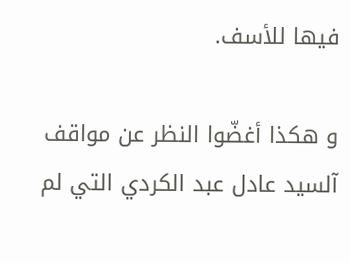فيها للأسف.

و هكذا أغضّوا النظر عن مواقف آلسيد عادل عبد الكردي التي لم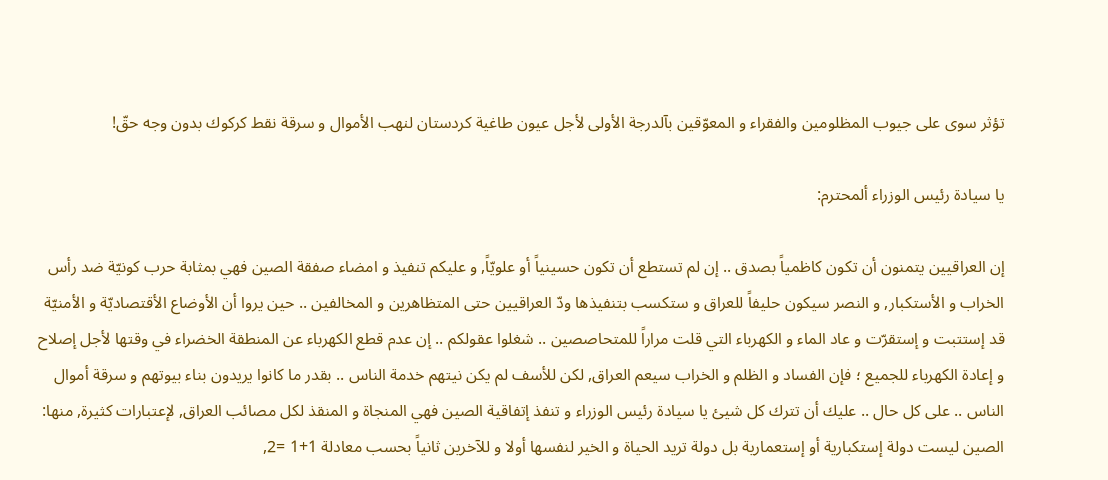تؤثر سوى على جيوب المظلومين والفقراء و المعوّقين بآلدرجة الأولى لأجل عيون طاغية كردستان لنهب الأموال و سرقة نقط كركوك بدون وجه حقّ!

يا سيادة رئيس الوزراء ألمحترم:

إن العراقيين يتمنون أن تكون كاظمياً بصدق .. إن لم تستطع أن تكون حسينياً أو علويّاً, و عليكم تنفيذ و امضاء صفقة الصين فهي بمثابة حرب كونيّة ضد رأس الخراب و الأستكبار, و النصر سيكون حليفاً للعراق و ستكسب بتنفيذها ودّ العراقيين حتى المتظاهرين و المخالفين .. حين يروا أن الأوضاع الأقتصاديّة و الأمنيّة قد إستتبت و إستقرّت و عاد الماء و الكهرباء التي قلت مراراً للمتحاصصين .. شغلوا عقولكم .. إن عدم قطع الكهرباء عن المنطقة الخضراء في وقتها لأجل إصلاح و إعادة الكهرباء للجميع ؛ فإن الفساد و الظلم و الخراب سيعم العراق, لكن للأسف لم يكن نيتهم خدمة الناس .. بقدر ما كانوا يريدون بناء بيوتهم و سرقة أموال الناس .. على كل حال .. عليك أن تترك كل شيئ يا سيادة رئيس الوزراء و تنفذ إتفاقية الصين فهي المنجاة و المنقذ لكل مصائب العراق, لإعتبارات كثيرة, منها: الصين ليست دولة إستكبارية أو إستعمارية بل دولة تريد الحياة و الخير لنفسها أولا و للآخرين ثانياً بحسب معادلة 1+1 =2,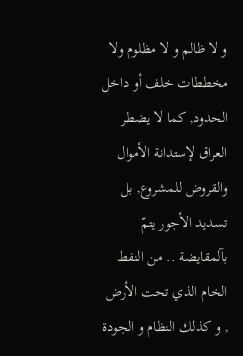و لا ظالم و لا مظلوم ولا مخططات خلف أو داخل الحدود, كما لا يضطر العراق لإستدانة الأموال والقروض للمشروع, بل تسديد الأجور يتمّ بآلمقايضة .. من النفط الخام الذي تحت الأرض , و كذلك النظام و الجودة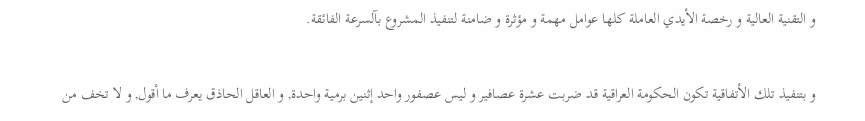و التقنية العالية و رخصة الأيدي العاملة كلها عوامل مهمة و مؤثرة و ضامنة لتنفيذ المشروع بآلسرعة الفائقة.

و بتنفيذ تلك الأتفاقية تكون الحكومة العراقية قد ضربت عشرة عصافير و ليس عصفور واحد إثنين برمية واحدة, و العاقل الحاذق يعرف ما أقول, و لا تخف من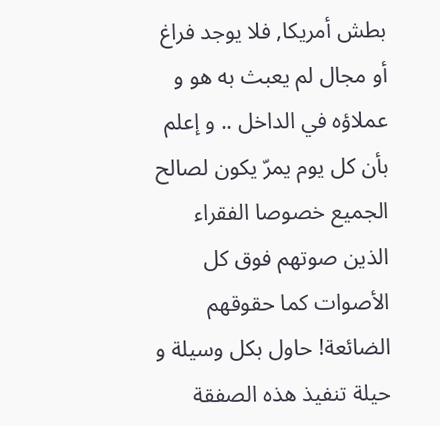بطش أمريكا, فلا يوجد فراغ أو مجال لم يعبث به هو و عملاؤه في الداخل .. و إعلم بأن كل يوم يمرّ يكون لصالح الجميع خصوصا الفقراء الذين صوتهم فوق كل الأصوات كما حقوقهم الضائعة! حاول بكل وسيلة و حيلة تنفيذ هذه الصفقة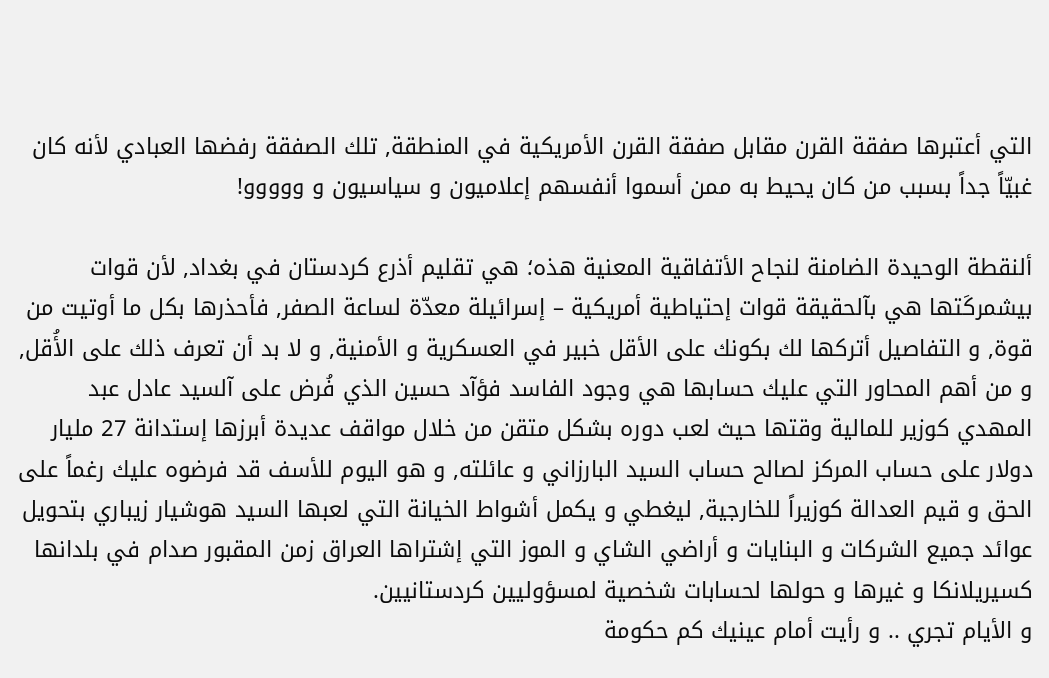التي أعتبرها صفقة القرن مقابل صفقة القرن الأمريكية في المنطقة, تلك الصفقة رفضها العبادي لأنه كان غبيّاً جداً بسبب من كان يحيط به ممن أسموا أنفسهم إعلاميون و سياسيون و ووووو!

ألنقطة الوحيدة الضامنة لنجاح الأتفاقية المعنية هذه؛ هي تقليم أذرع كردستان في بغداد, لأن قوات بيشمركَتها هي بآلحقيقة قوات إحتياطية أمريكية – إسرائيلة معدّة لساعة الصفر, فأحذرها بكل ما أوتيت من قوة, و التفاصيل أتركها لك بكونك على الأقل خبير في العسكرية و الأمنية, و لا بد أن تعرف ذلك على الأُقل, و من أهم المحاور التي عليك حسابها هي وجود الفاسد فؤآد حسين الذي فُرض على آلسيد عادل عبد المهدي كوزير للمالية وقتها حيث لعب دوره بشكل متقن من خلال مواقف عديدة أبرزها إستدانة 27 مليار دولار على حساب المركز لصالح حساب السيد البارزاني و عائلته, و هو اليوم للأسف قد فرضوه عليك رغماً على الحق و قيم العدالة كوزيراً للخارجية, ليغطي و يكمل أشواط الخيانة التي لعبها السيد هوشيار زيباري بتحويل عوائد جميع الشركات و البنايات و أراضي الشاي و الموز التي إشتراها العراق زمن المقبور صدام في بلدانها كسيريلانكا و غيرها و حولها لحسابات شخصية لمسؤوليين كردستانيين.
و الأيام تجري .. و رأيت أمام عينيك كم حكومة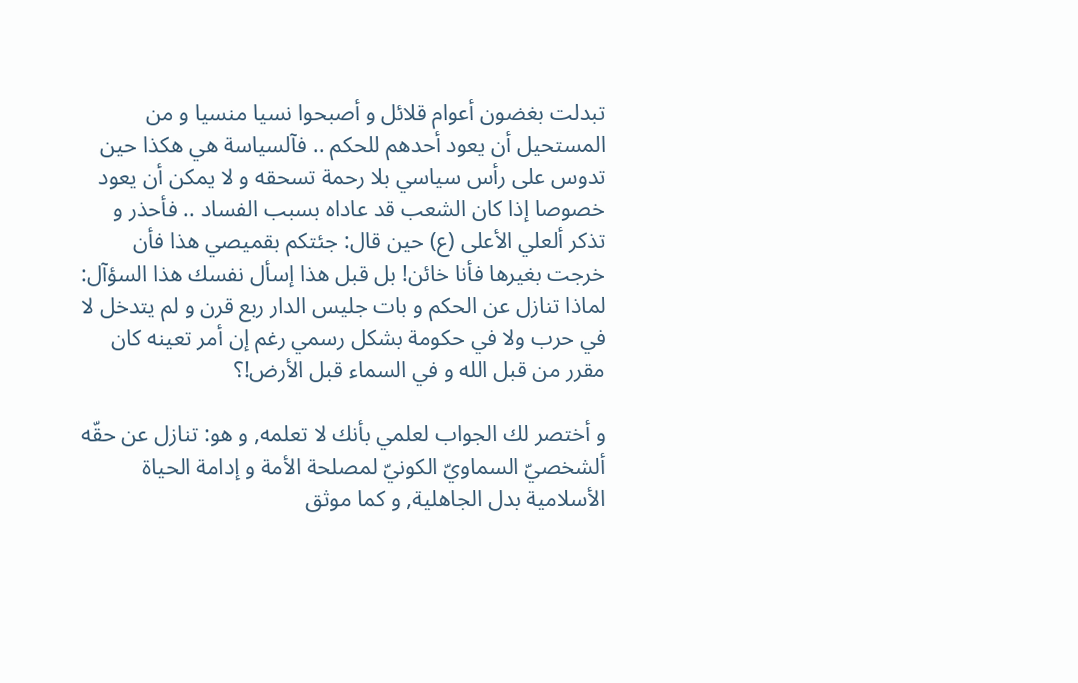تبدلت بغضون أعوام قلائل و أصبحوا نسيا منسيا و من المستحيل أن يعود أحدهم للحكم .. فآلسياسة هي هكذا حين تدوس على رأس سياسي بلا رحمة تسحقه و لا يمكن أن يعود خصوصا إذا كان الشعب قد عاداه بسبب الفساد .. فأحذر و تذكر ألعلي الأعلى (ع) حين قال: جئتكم بقميصي هذا فأن خرجت بغيرها فأنا خائن! بل قبل هذا إسأل نفسك هذا السؤآل: لماذا تنازل عن الحكم و بات جليس الدار ربع قرن و لم يتدخل لا في حرب ولا في حكومة بشكل رسمي رغم إن أمر تعينه كان مقرر من قبل الله و في السماء قبل الأرض!؟

و أختصر لك الجواب لعلمي بأنك لا تعلمه, و هو: تنازل عن حقّه ألشخصيّ السماويّ الكونيّ لمصلحة الأمة و إدامة الحياة الأسلامية بدل الجاهلية, و كما موثق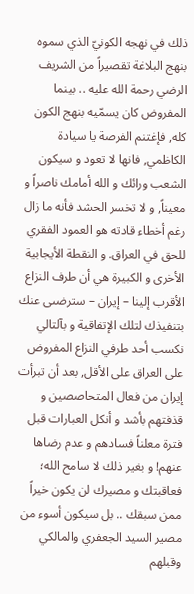ذلك في نهجه الكونيّ الذي سموه بنهج البلاغة تقصيراً من الشريف الرضي رحمة الله عليه .. بينما المفروض كان يسمّيه بنهج الكون كله, فإغتنم الفرصة يا سيادة الكاظمي, فانها لا تعود و سيكون الشعب ورائك و الله أمامك ناصراً و معيناً, و لا تخسر الحشد فأنه ما زال رغم أخطاء قادته هو العمود الفقري للحق في العراق. و النقطة الأيجابية الأخرى و الكبيرة هي أن طرف النزاع الأقرب إلينا – إيران – سترضىى عنك بتنفيذك لتلك الإتفاقية و بآلتالي نكسب أحد طرفي النزاع المفروض على العراق على الأقل, بعد أن تبرأت إيران من فعال المتحاصصين و قذفتهم بأشد و أنكل العبارات قبل فترة معلناً فسادهم و عدم رضاها عنهم! و بغير ذلك لا سامح الله؛ فعاقبتك و مصيرك لن يكون خيراً ممن سبقك .. بل سيكون أسوء من مصير السيد الجعفري والمالكي وقبلهم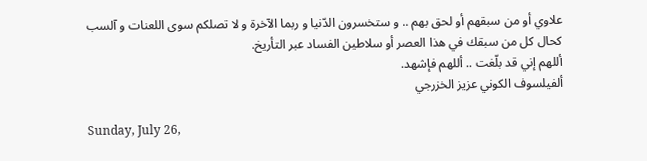علاوي أو من سبقهم أو لحق بهم .. و ستخسرون الدّنيا و ربما الآخرة و لا تصلكم سوى اللعنات و آلسب كحال كل من سبقك في هذا العصر أو سلاطين الفساد عبر التأريخ.
أللهم إني قد بلّغت .. أللهم فإشهد.
ألفيلسوف الكوني عزيز الخزرجي

Sunday, July 26,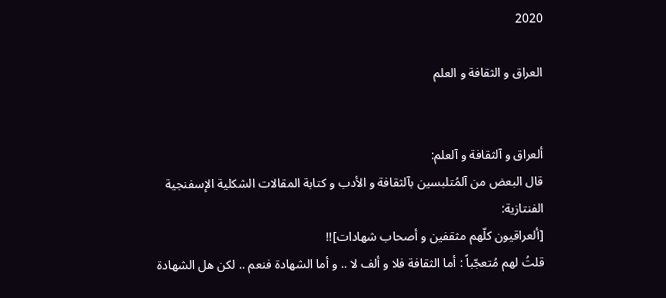2020

العراق و الثقافة و العلم


ألعراق و آلثقافة و آلعلم:
قال البعض من آلمُتلبسين بآلثقافة و الأدب و كتابة المقالات الشكلية الإسفنجية الفنتازية:
[ألعراقيون كلّهم مثقفين و أصحاب شهادات]!!
قلتُ لهم مُتعجّباً : أما الثقافة فلا و ألف لا .. و أما الشهادة فنعم .. لكن هل الشهادة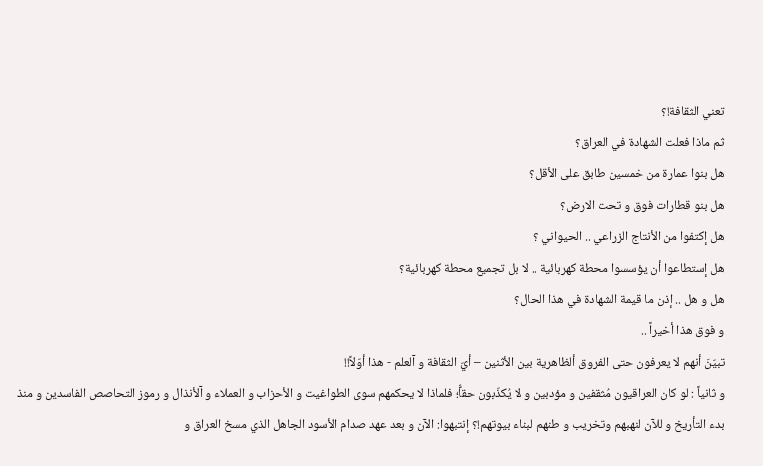تعني الثقافة!؟
ثم ماذا فعلت الشهادة في العراق؟
هل بنوا عمارة من خمسين طابق على الأقل؟
هل بنو قطارات فوق و تحت الارض؟
هل إكتفوا من الأنتاج الزراعي .. الحيواني ؟
هل إستطاعوا أن يؤسسوا محطة كهربائية .. لا بل تجميع محطة كهربائية؟
هل و هل .. إذن ما قيمة الشهادة في هذا الحال؟
و فوق هذا أخيراً ..
تبيّنَ أنهم لا يعرفون حتى الفروق ألظاهرية بين الأثنين – أيّ الثقافة و آلعلم - هذا أوّلاً!!
و ثانياً : لو كان العراقيون مُثقفين و مؤدبين و لا يُكذّبون حقاًّ؛ فلماذا لا يحكمهم سوى الطواغيت و الأحزاب و العملاء و آلأنذال و رموز التحاصص الفاسدين و منذ بدء التأريخ و للآن لنهبهم وتخريب و طنهم لبناء بيوتهم!؟ إنتبهوا: الآن و بعد عهد صدام الأسود الجاهل الذي مسخ العراق و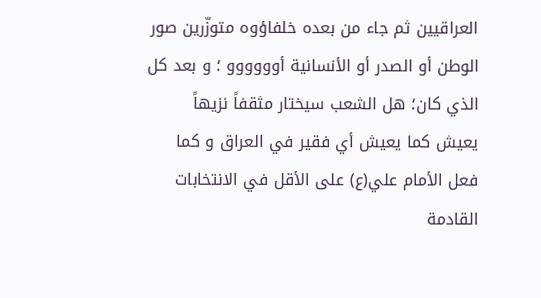العراقيين ثم جاء من بعده خلفاؤوه متوزّرين صور الوطن أو الصدر أو الأنسانية أوووووو ؛ و بعد كل الذي كان؛ هل الشعب سيختار مثقفاً نزيهاً يعيش كما يعيش أي فقير في العراق و كما فعل الأمام علي(ع) على الأقل في الانتخابات القادمة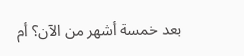بعد خمسة أشهر من الآن؟ أم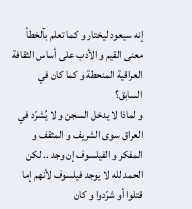إنه سيعود ليختار و كما تعلم بآلخطأ معنى القيم و الأدب على أساس الثقافة العراقية المنحطة و كما كان في السابق؟
و لماذا لا يدخل السجن و لا يُشرّد في العراق سوى الشريف و المثقف و المفكر و الفيلسوف إن وجد .. لكن الحمد لله لا يوجد فيلسوف لأنهم إما قتلوا أو شرّدوا و كان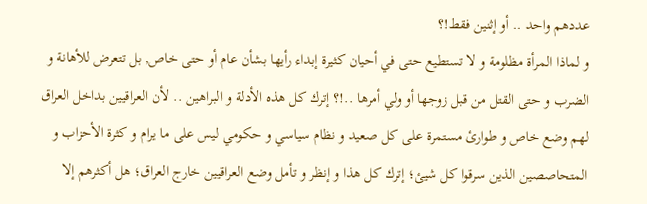عددهم واحد .. أو إثنين فقط!؟
و لماذا المرأة مظلومة و لا تستطيع حتى في أحيان كثيرة إبداء رأيها بشأن عام أو حتى خاص, بل تتعرض للأهانة و الضرب و حتى القتل من قبل زوجها أو ولي أمرها ..!؟ إترك كل هذه الأدلة و البراهين .. لأن العراقيين بداخل العراق لهم وضع خاص و طوارئ مستمرة على كل صعيد و نظام سياسي و حكومي ليس على ما يرام و كثرة الأحزاب و المتحاصصين الذين سرقوا كل شيئ؛ إترك كل هذا و إنظر و تأمل وضع العراقيين خارج العراق؛ هل أكثرهم إلا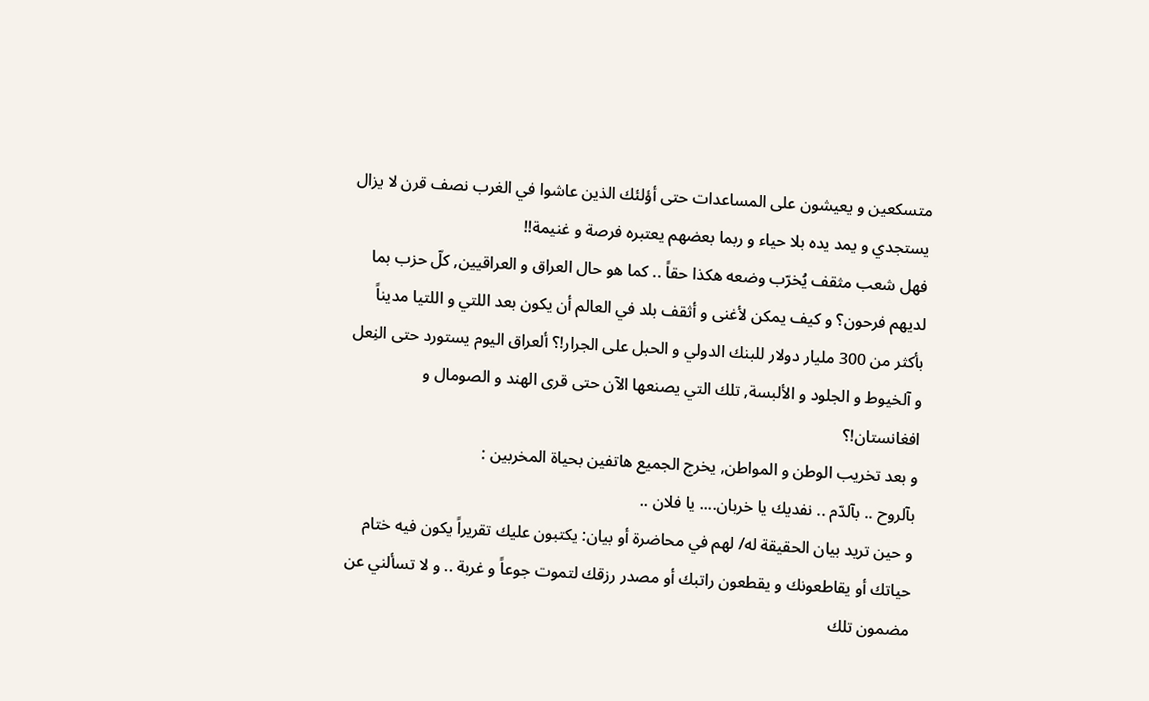متسكعين و يعيشون على المساعدات حتى أؤلئك الذين عاشوا في الغرب نصف قرن لا يزال يستجدي و يمد يده بلا حياء و ربما بعضهم يعتبره فرصة و غنيمة!!
فهل شعب مثقف يُخرّب وضعه هكذا حقاً .. كما هو حال العراق و العراقيين, كلّ حزب بما لديهم فرحون؟ و كيف يمكن لأغنى و أثقف بلد في العالم أن يكون بعد اللتي و اللتيا مديناً بأكثر من 300 مليار دولار للبنك الدولي و الحبل على الجرار!؟ ألعراق اليوم يستورد حتى النِعل و آلخيوط و الجلود و الألبسة, تلك التي يصنعها الآن حتى قرى الهند و الصومال و افغانستان!؟
و بعد تخريب الوطن و المواطن, يخرج الجميع هاتفين بحياة المخربين :
بآلروح .. بآلدّم .. نفديك يا خربان.... يا فلان ..
و حين تريد بيان الحقيقة له/ لهم في محاضرة أو بيان: يكتبون عليك تقريراً يكون فيه ختام حياتك أو يقاطعونك و يقطعون راتبك أو مصدر رزقك لتموت جوعاً و غربة .. و لا تسألني عن مضمون تلك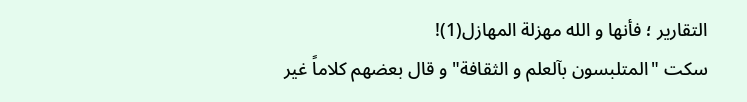التقارير ؛ فأنها و الله مهزلة المهازل(1)!
سكت "المتلبسون بآلعلم و الثقافة" و قال بعضهم كلاماً غير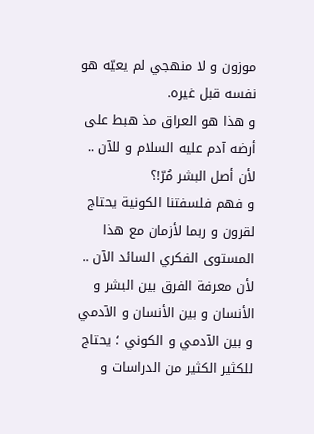موزون و لا منهجي لم يعيّه هو نفسه قبل غيره.
و هذا هو العراق مذ هبط على أرضه آدم عليه السلام و للآن .. لأن أصل البشر مُرّ!؟
و فهم فلسفتنا الكونية يحتاج لقرون و ربما لأزمان مع هذا المستوى الفكري السائد الآن .. لأن معرفة الفرق بين البشر و الأنسان و بين الأنسان و الآدمي و بين الآدمي و الكوني ؛ يحتاج للكثير الكثير من الدراسات و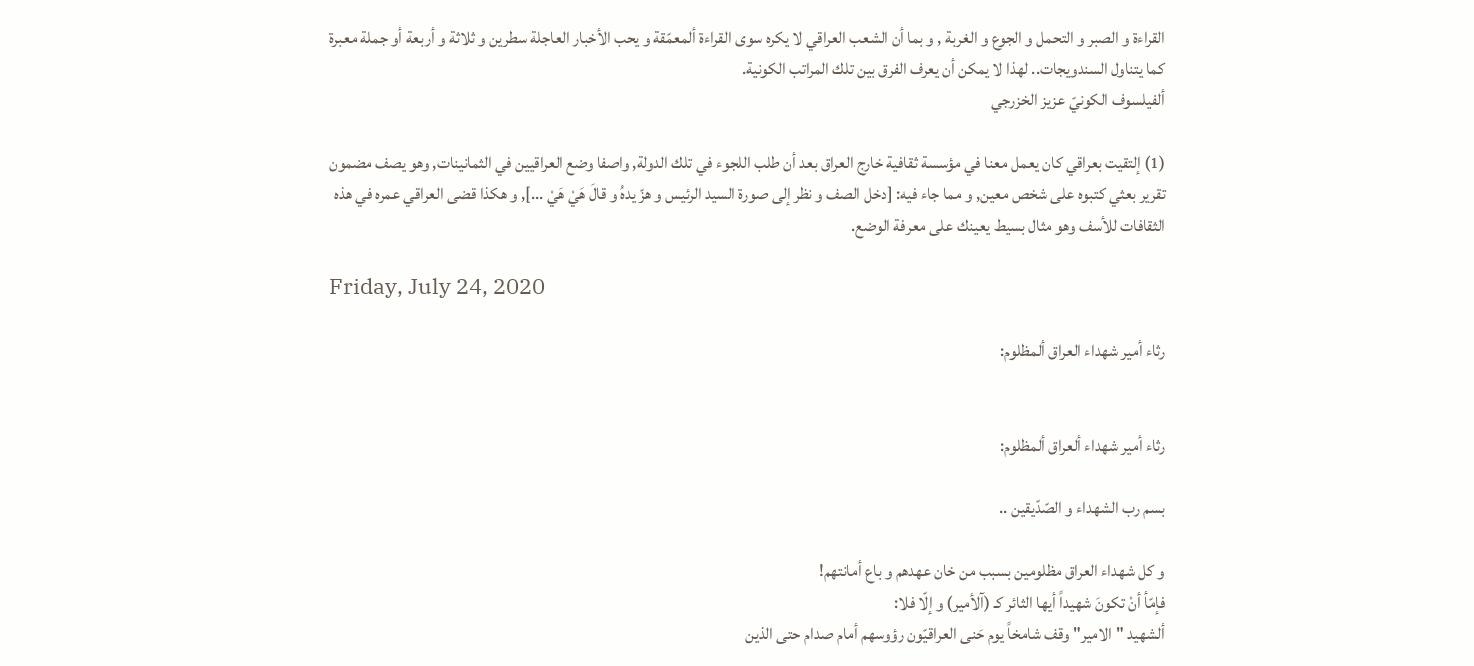القراءة و الصبر و التحمل و الجوع و الغربة , و بما أن الشعب العراقي لا يكره سوى القراءة ألمعمّقة و يحب الأخبار العاجلة سطرين و ثلاثة و أربعة أو جملة معبرة كما يتناول السندويجات.. لهذا لا يمكن أن يعرف الفرق بين تلك المراتب الكونية.
ألفيلسوف الكونيّ عزيز الخزرجي

(1) إلتقيت بعراقي كان يعمل معنا في مؤسسة ثقافية خارج العراق بعد أن طلب اللجوء في تلك الدولة, واصفا وضع العراقيين في الثمانينات, وهو يصف مضمون تقرير بعثي كتبوه على شخص معين, و مما جاء فيه: [دخل الصف و نظر إلى صورة السيد الرئيس و هزّ يدهُ و قالَ هَيْ هَيْ ...], و هكذا قضى العراقي عمره في هذه الثقافات للأسف وهو مثال بسيط يعينك على معرفة الوضع.

Friday, July 24, 2020

رثاء أمير شهداء العراق ألمظلوم:


رثاء أمير شهداء ألعراق ألمظلوم:

بسم رب الشهداء و الصّدّيقين ..

و كل شهداء العراق مظلومين بسبب من خان عهدهم و باع أمانتهم!
فإمّأ أنْ تكونَ شهيداً أيها الثائر كـ (آلأمير) و إلّا فلا:
ألشهيد "الامير" وقف شامخاً يوم حَنى العراقيّون رؤوسهم أمام صدام حتى الذين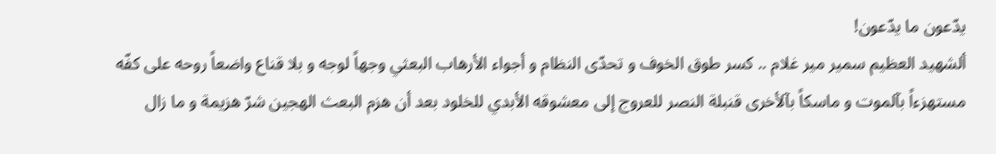يدّعون ما يدّعون!
ألشهيد العظيم سمير مير غلام .. كسر طوق الخوف و تحدّى النظام و أجواء الأرهاب البعثي وجهاً لوجه و بلا قناع واضعاً روحه على كفّه مستهزءاً بآلموت و ماسكاً بآلأخرى قنبلة النصر للعروج إلى معشوقه الأبدي للخلود بعد أن هزم البعث الهجين شرّ هزيمة و ما زال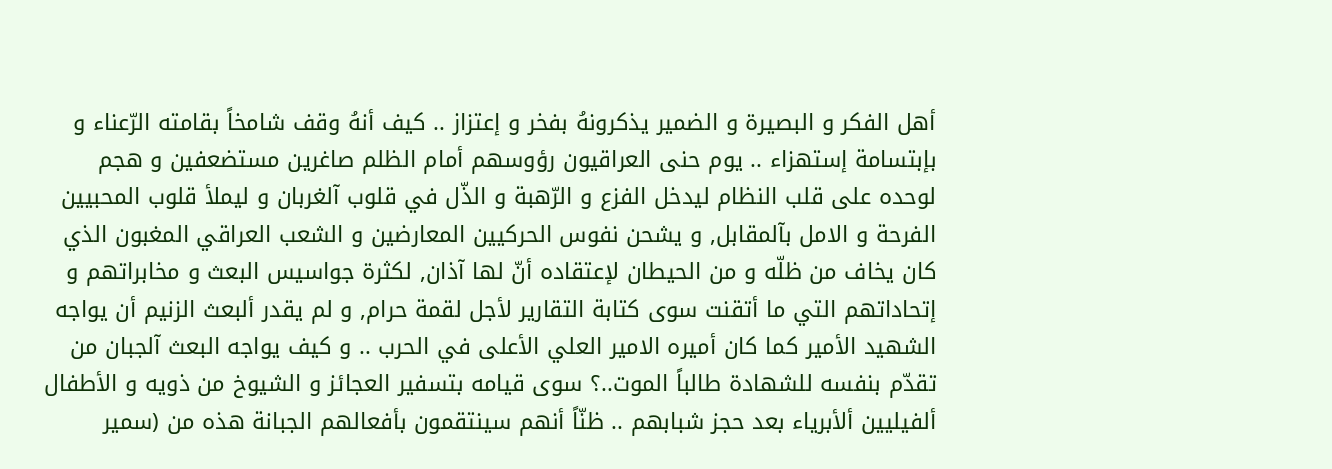أهل الفكر و البصيرة و الضمير يذكرونهُ بفخر و إعتزاز .. كيف أنهُ وقف شامخاً بقامته الرّعناء و بإبتسامة إستهزاء .. يوم حنى العراقيون رؤوسهم أمام الظلم صاغرين مستضعفين و هجم لوحده على قلب النظام ليدخل الفزع و الرّهبة و الذّل في قلوب آلغربان و ليملأ قلوب المحبيين الفرحة و الامل بآلمقابل, و يشحن نفوس الحركيين المعارضين و الشعب العراقي المغبون الذي كان يخاف من ظلّه و من الحيطان لإعتقاده أنّ لها آذان, لكثرة جواسيس البعث و مخابراتهم و إتحاداتهم التي ما أتقنت سوى كتابة التقارير لأجل لقمة حرام, و لم يقدر ألبعث الزنيم أن يواجه الشهيد الأمير كما كان أميره الامير العلي الأعلى في الحرب .. و كيف يواجه البعث آلجبان من تقدّم بنفسه للشهادة طالباً الموت..؟ سوى قيامه بتسفير العجائز و الشيوخ من ذويه و الأطفال ألفيليين ألأبرياء بعد حجز شبابهم .. ظنّاً أنهم سينتقمون بأفعالهم الجبانة هذه من (سمير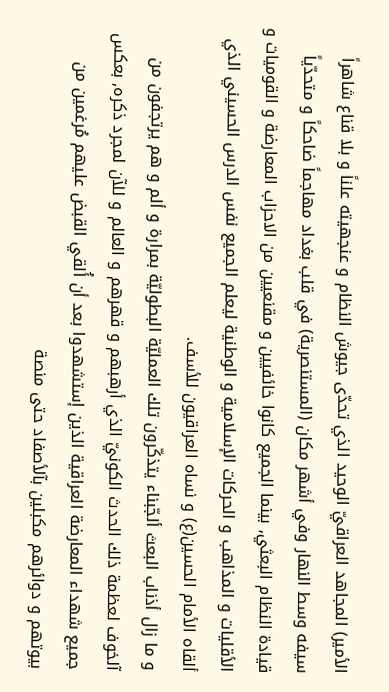الأمير) المجاهد العراقيّ الوحيد الذي تحدّى جيوش النظام و عنجهيته علناً و بلا قناع شاهراً سيفه وسط النهار وفي أشهر مكان (المستنصرية) في قلب بغداد مهاجماً ضاحكاً و متحدّياً قيادة النظام البعثي, بينما الجميع كانوا خائفيين و مقنعيين من الاحزاب المعارضة و القوميات و الأقليات و المذاهب و الحركات الإسلامية و الوطنية ليعلم الجميع نفس الدرس الحسيني الذي ألقاه الأمام الحسين(ع) و نساه العراقيون للأسف.
و ما زال أذناب البعث ألجّبناء يتذكّرون تلك العمليّة البطوليّة بمرارة و ألم و هم يرتجفون من آلخوف لعظمة ذلك الحدث الكونيّ الذي أرهبهم و قهرهم و العالم و للآن لمجرد ذكره, بعكس جميع شهداء المعارضة العراقية الذين إستشهدوا بعد أن أُلقي القبض عليهم مُرغمين من بيوتهم و دوائرهم مكبلين بآلأصفاد حتى منصة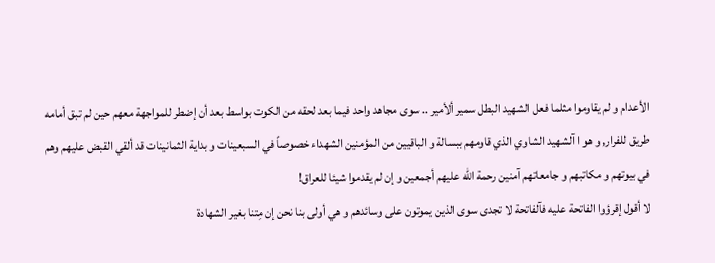الأعدام و لم يقاوموا مثلما فعل الشهيد البطل سمير ألأمير .. سوى مجاهد واحد فيما بعد لحقه من الكوت بواسط بعد أن إضطر للمواجهة معهم حين لم تبق أمامه طريق للفرار, و هو ا آلشهيد الشاوي الذي قاومهم ببسالة و الباقيين من المؤمنين الشهداء خصوصاً في السبعينات و بداية الثمانينات قد ألقي القبض عليهم وهم في بيوتهم و مكاتبهم و جامعاتهم آمنين رحمة الله عليهم أجمعين و إن لم يقدموا شيئا للعراق!
لا أقول إقرؤوا الفاتحة عليه فآلفاتحة لا تجدى سوى الذين يموتون على وسائدهم و هي أولى بنا نحن إن مِتنا بغير الشهادة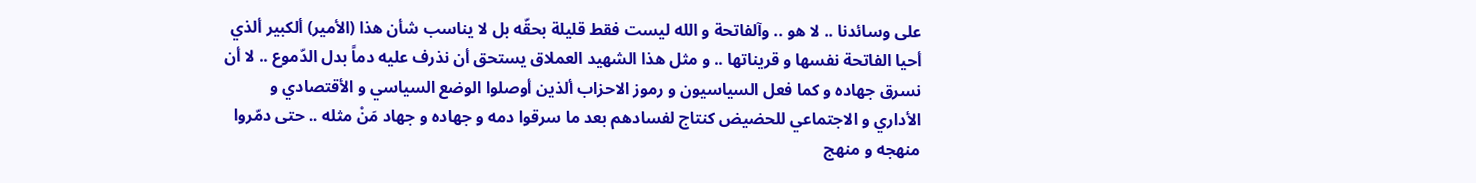على وسائدنا .. لا هو .. وآلفاتحة و الله ليست فقط قليلة بحقّه بل لا يناسب شأن هذا (الأمير) ألكبير ألذي أحيا الفاتحة نفسها و قريناتها .. و مثل هذا الشهيد العملاق يستحق أن نذرف عليه دماً بدل الدّموع .. لا أن نسرق جهاده و كما فعل السياسيون و رموز الاحزاب ألذين أوصلوا الوضع السياسي و الأقتصادي و الأداري و الاجتماعي للحضيض كنتاج لفسادهم بعد ما سرقوا دمه و جهاده و جهاد مَنْ مثله .. حتى دمّروا منهجه و منهج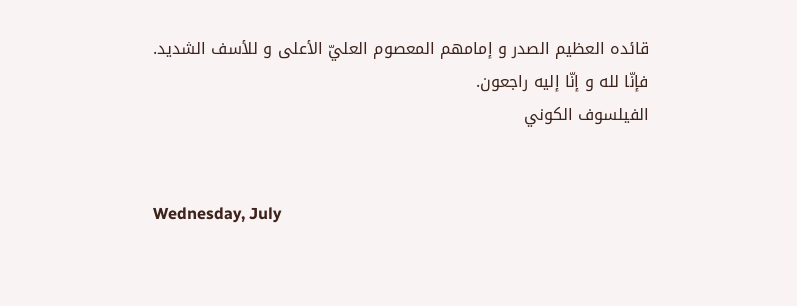قائده العظيم الصدر و إمامهم المعصوم العليّ الأعلى و للأسف الشديد.
فإنّا لله و إنّا إليه راجعون.
الفيلسوف الكوني


Wednesday, July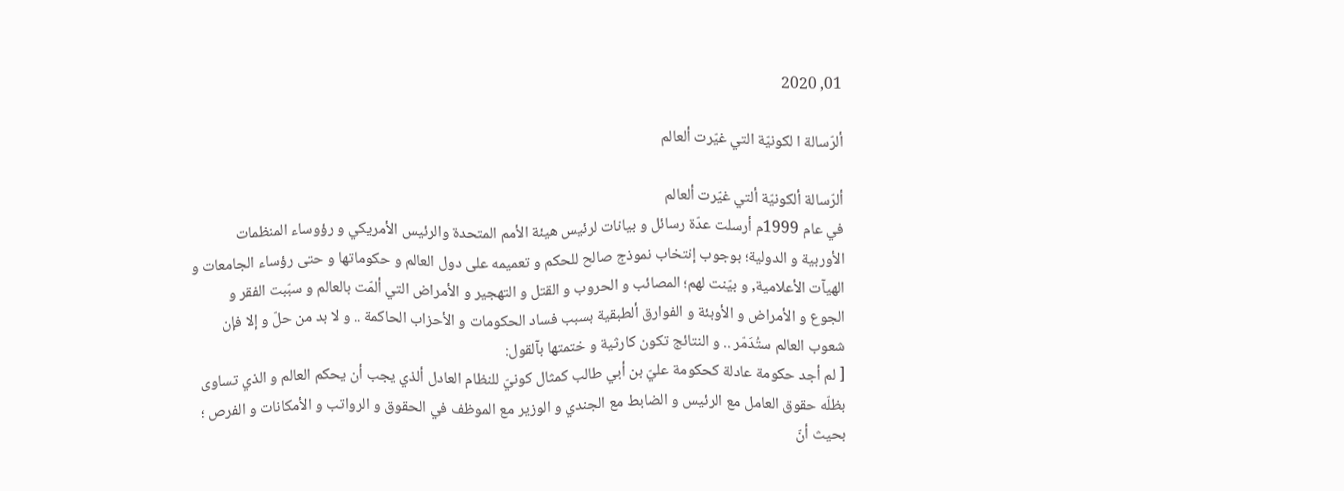01, 2020

ألرّسالة ا لكونيّة التي غيّرت ألعالم

ألرّسالة ألكونيّة ألتي غيّرت ألعالم
في عام 1999م أرسلت عدّة رسائل و بيانات لرئيس هيئة الأمم المتحدة والرئيس الأمريكي و رؤوساء المنظمات الأوربية و الدولية؛ بوجوب إنتخاب نموذج صالح للحكم و تعميمه على دول العالم و حكوماتها و حتى رؤساء الجامعات و الهيآت الأعلامية, و بيّنت لهم؛ المصائب و الحروب و القتل و التهجير و الأمراض التي ألمّت بالعالم و سبّبت الفقر و الجوع و الأمراض و الأوبئة و الفوارق ألطبقية بسبب فساد الحكومات و الأحزاب الحاكمة .. و لا بد من حلّ و إلا فإن شعوب العالم ستُدَمّر .. و النتائج تكون كارثية و ختمتها بآلقول:
[ لم أجد حكومة عادلة كحكومة عليّ بن أبي طالب كمثال كونيّ للنظام العادل ألذي يجب أن يحكم العالم و الذي تساوى بظلّه حقوق العامل مع الرئيس و الضابط مع الجندي و الوزير مع الموظف في الحقوق و الرواتب و الأمكانات و الفرص ؛ بحيث أنّ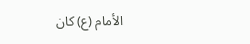الأمام (ع) كان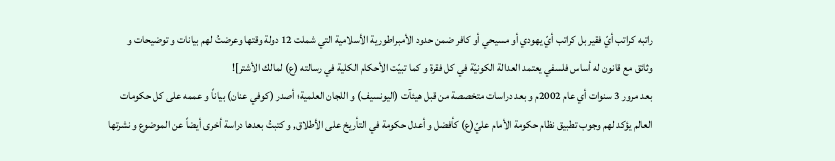راتبه كراتب أيّ فقير بل كراتب أيّ يهودي أو مسيحي أو كافر ضمن حدود الأمبراطورية الأسلامية التي شملت 12 دولة وقتها وعرضتُ لهم بيانات و توضيحات و وثائق مع قانون له أساس فلسفي يعتمد العدالة الكونيّة في كل فقرة و كما تبيّت الأحكام الكلية في رسالته (ع) لمالك الأشتر]!
بعد مرور 3 سنوات أي عام 2002م و بعد دراسات متخصصة من قبل هيئآت (اليونسيف) و اللجان العلمية؛ أصدر (كوفي عنان) بياناً و عممه على كل حكومات العالم يؤكد لهم وجوب تطبيق نظام حكومة الأمام عليّ(ع) كأفضل و أعدل حكومة في التأريخ على الأطلاق, و كتبتُ بعدها دراسة أخرى أيضاً عن الموضوع و نشرتها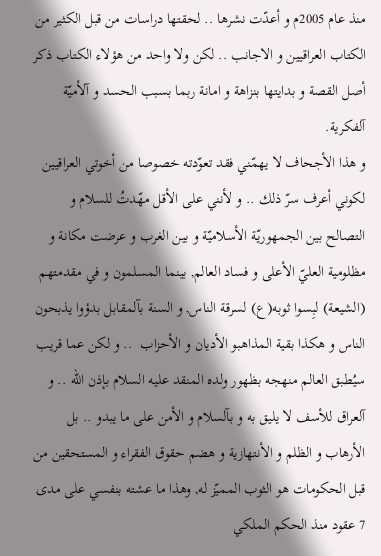منذ عام 2005م و أعدّت نشرها .. لحقتها دراسات من قبل الكثير من الكتاب العراقيين و الاجانب .. لكن ولا واحد من هؤلاء الكتاب ذكر أصل القصة و بدايتها بنزاهة و امانة ربما بسبب الحسد و آلأميّة آلفكرية.
و هذا الأجحاف لا يهمّني فقد تعوّدته خصوصا من أخوتي العراقيين لكوني أعرف سرّ ذلك .. و لأنني على الأقل مهّدتُ للسلام و التصالح بين الجمهوريّة الأسلاميّة و بين الغرب و عرضت مكانة و مظلومية العليّ الأعلى و فساد العالم, بينما المسلمون و في مقدمتهم (الشيعة) لبِسوا ثوبه(ع) لسرقة الناس, و السنة بآلمقابل بدؤوا يذبحون الناس و هكذا بقية المذاهبو الأديان و الأحزاب  .. و لكن عما قريب سيُطبق العالم منهجه بظهور ولده المنقد عليه السلام بإذن الله .. و آلعراق للأسف لا يليق به و بآلسلام و الأمن على ما يبدو .. بل الأرهاب و الظلم و الأنتهازية و هضم حقوق الفقراء و المستحقين من قبل الحكومات هو الثوب المميّز له, وهذا ما عشته بنفسي على مدى 7 عقود منذ الحكم الملكي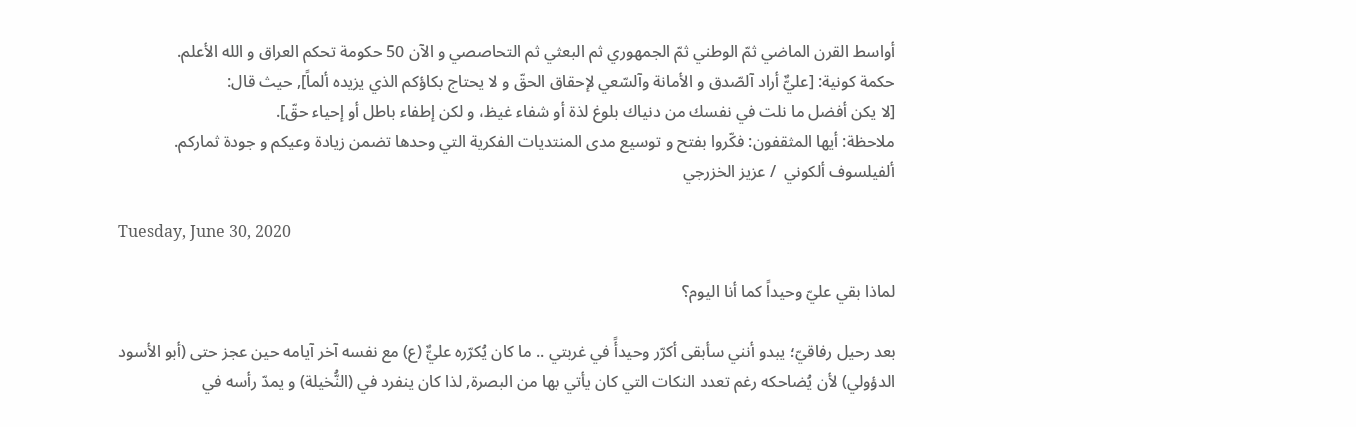أواسط القرن الماضي ثمّ الوطني ثمّ الجمهوري ثم البعثي ثم التحاصصي و الآن 50 حكومة تحكم العراق و الله الأعلم.
حكمة كونية: [عليٌّ أراد آلصّدق و الأمانة وآلسّعي لإحقاق الحقّ و لا يحتاج بكاؤكم الذي يزيده ألماً], حيث قال:
[لا يكن أفضل ما نلت في نفسك من دنياك بلوغ لذة أو شفاء غيظ، و لكن إطفاء باطل أو إحياء حقّ].
ملاحظة: أيها المثقفون: فكّروا بفتح و توسيع مدى المنتديات الفكرية التي وحدها تضمن زيادة وعيكم و جودة ثماركم.
ألفيلسوف ألكوني  / عزيز الخزرجي

Tuesday, June 30, 2020

لماذا بقي عليّ وحيداً كما أنا اليوم؟

بعد رحيل رفاقيّ؛ يبدو أنني سأبقى أكرّر وحيدأً في غربتي .. ما كان يُكرّره عليٌّ (ع) مع نفسه آخر آيامه حين عجز حتى (أبو الأسود الدؤولي) لأن يُضاحكه رغم تعدد النكات التي كان يأتي بها من البصرة, لذا كان ينفرد في (النُّخيلة) و يمدّ رأسه في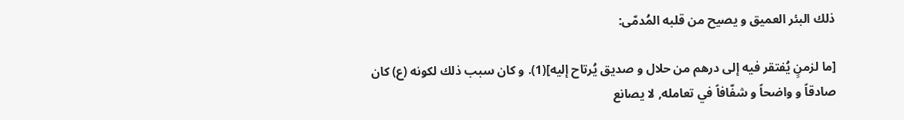ذلك البئر العميق و يصيح من قلبه المُدمّى:

[ما لزمنٍ يُفتقر فيه إلى درهم من حلال و صديق يُرتاح إليه](1). و كان سبب ذلك لكونه (ع) كان صادقاً و واضحاً و شفّافاً في تعامله, لا يصانع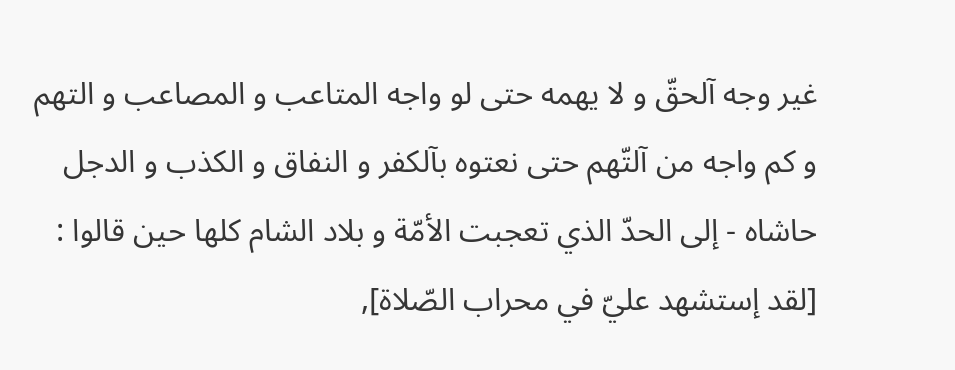غير وجه آلحقّ و لا يهمه حتى لو واجه المتاعب و المصاعب و التهم و كم واجه من آلتّهم حتى نعتوه بآلكفر و النفاق و الكذب و الدجل حاشاه - إلى الحدّ الذي تعجبت الأمّة و بلاد الشام كلها حين قالوا : [لقد إستشهد عليّ في محراب الصّلاة],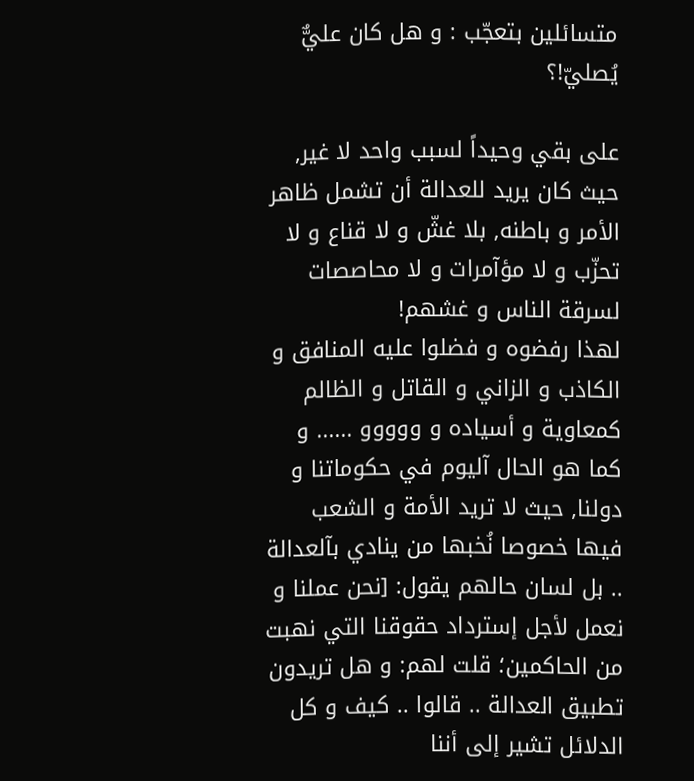متسائلين بتعجّب : و هل كان عليٌّ يُصليّ!؟

على بقي وحيداً لسبب واحد لا غير, حيث كان يريد للعدالة أن تشمل ظاهر الأمر و باطنه, بلا غشّ و لا قناع و لا تحزّب و لا مؤآمرات و لا محاصصات لسرقة الناس و غشهم!
لهذا رفضوه و فضلوا عليه المنافق و الكاذب و الزاني و القاتل و الظالم كمعاوية و أسياده و ووووو ...... و كما هو الحال آليوم في حكوماتنا و دولنا, حيث لا تريد الأمة و الشعب فيها خصوصا نُخبها من ينادي بآلعدالة .. بل لسان حالهم يقول: [نحن عملنا و نعمل لأجل إسترداد حقوقنا التي نهبت من الحاكمين؛ قلت لهم: و هل تريدون تطبيق العدالة .. قالوا .. كيف و كل الدلائل تشير إلى أننا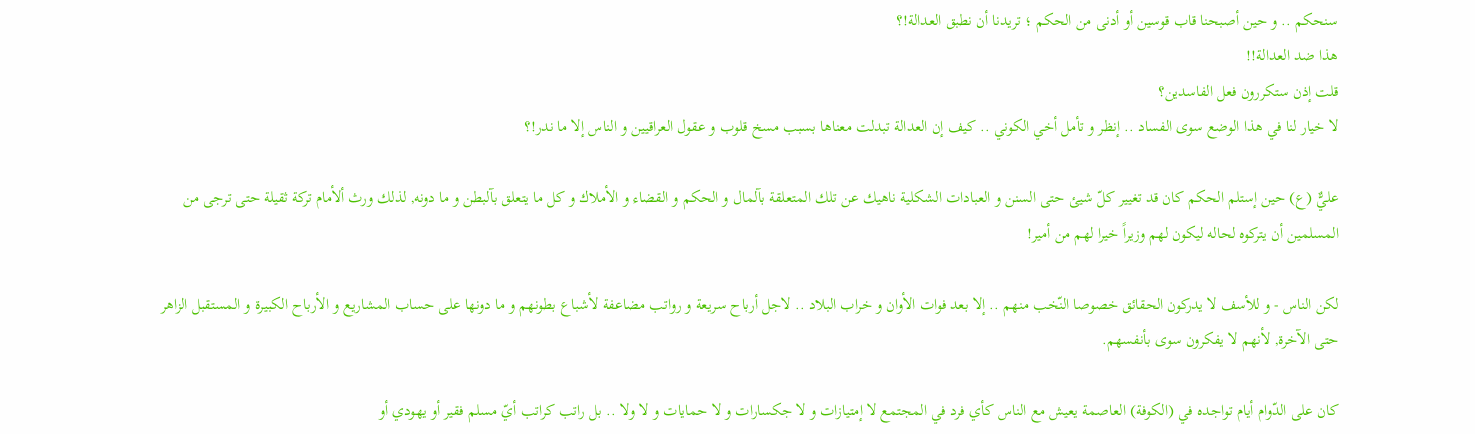سنحكم .. و حين أصبحنا قاب قوسين أو أدنى من الحكم ؛ تريدنا أن نطبق العدالة!؟
هذا ضد العدالة!!
قلت إذن ستكررون فعل الفاسدين؟
لا خيار لنا في هذا الوضع سوى الفساد .. إنظر و تأمل أخي الكوني .. كيف إن العدالة تبدلت معناها بسبب مسخ قلوب و عقول العراقيين و الناس إلا ما ندر!؟

عليٌّ (ع) حين إستلم الحكم كان قد تغيير كلّ شيئ حتى السنن و العبادات الشكلية ناهيك عن تلك المتعلقة بآلمال و الحكم و القضاء و الأملاك و كل ما يتعلق بآلبطن و ما دونه, لذلك ورث ألأمام تركة ثقيلة حتى ترجى من المسلمين أن يتركوه لحاله ليكون لهم وزيراً خيرا لهم من أمير!

لكن الناس - و للأسف لا يدركون الحقائق خصوصا النّخب منهم .. إلا بعد فوات الأوان و خراب البلاد .. لاجل أرباح سريعة و رواتب مضاعفة لأشباع بطونهم و ما دونها على حساب المشاريع و الأرباح الكبيرة و المستقبل الزاهر حتى الآخرة, لأنهم لا يفكرون سوى بأنفسهم.

كان على الدّوام أيام تواجده في (الكوفة) العاصمة يعيش مع الناس كأي فرد في المجتمع لا إمتيازات و لا جكسارات و لا حمايات و لا ولا .. بل راتب كراتب أيّ مسلم فقير أو يهودي أو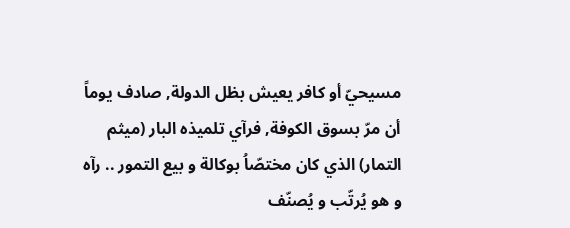مسيحيّ أو كافر يعيش بظل الدولة, صادف يوماً أن مرّ بسوق الكوفة, فرآي تلميذه البار (ميثم التمار) الذي كان مختصّاُ بوكالة و بيع التمور .. رآه و هو يُرتّب و يُصنّف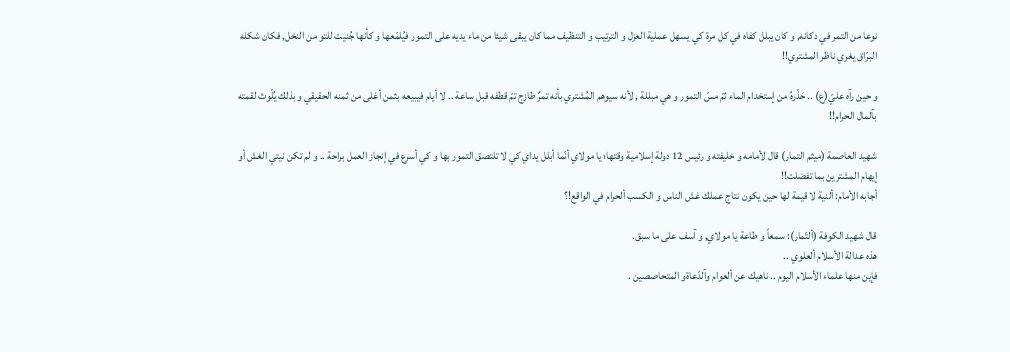نوعا من التمر في دكانه, و كان يبلل كفاه في كل مرة كي يسهل عملية العزل و الترتيب و التنظيف مما كان يبقى شيئا من ماء يديه على التمور فيُلمّعها و كأنها جُنيت للتو من النخل, فكان شكله البرّاق يغري ناظر المشتري!!

و حين رآه عليّ(ع) .. حَذّرهُ من إستخدام الماء ثمّ مسّ التمور و هي مبللة , لأنه سيوهم المُشتري بأنه تمرٌ طازج تمّ قطفه قبل ساعة .. لا أيام فيبيعه بثمن أغلى من ثمنه الحقيقي و بذلك يُلّوث لقمته بآلمال الحرام!!

شهيد العاصمة (ميثم التمار) قال لأمامه و خليفته و رئيس 12 دولة إسلامية وقتها؛ يا مولاي أنّما أبلل يداي كي لا تلتصق التمور بها و كي أسرع في إنجاز العمل براحة .. و لم تكن نيتي الغش أو إيهام المشترين بما تفضلت!!
أجابه الأمام: ألنية لا قيمة لها حين يكون نتاج عملك غش الناس و الكسب ألحرام في الواقع!؟

قال شهيد الكوفة (ألتّمار): سمعاً و طاعة يا مولاي, و آسف على ما سبق.
هذه عدالة الأسلام ألعلوي ..
فإين منها علماء الأسلام اليوم .. ناهيك عن ألعوام وآلدّعاةو المتحاصصين .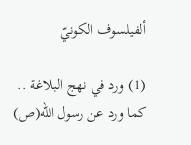ألفيلسوف الكونيّ

(1) ورد في نهج البلاغة .. كما ورد عن رسول الله(ص)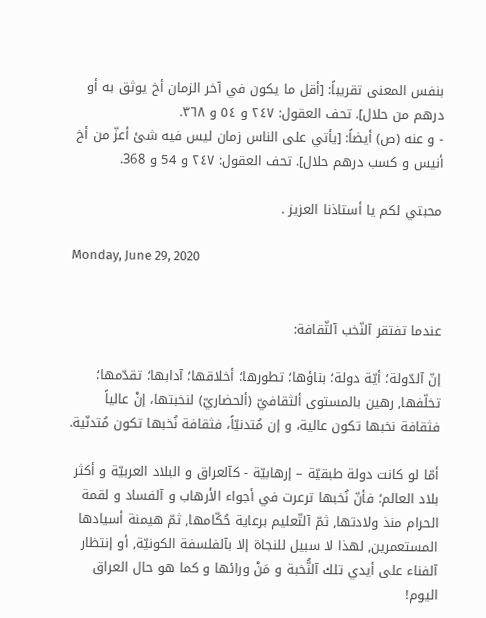بنفس المعنى تقريباً: [أقل ما يكون في آخر الزمان أخ يوثق به أو درهم من حلال]. تحف العقول: ٢٤٧ و ٥٤ و ٣٦٨.
- و عنه (ص) أيضاً: [يأتي على الناس زمان ليس فيه شئ أعزّ من أخ أنيس و كسب درهم حلال]. تحف العقول: ٢٤٧ و 54 و 368.

محبتي لكم يا أستاذنا العزيز .

Monday, June 29, 2020


عندما تفتقر آلنّخب آلثّقافة:

إنّ آلدّولة؛ أيّة دولة؛ بناؤها؛ تطورها؛ أخلاقها؛ آدابها؛ تقدّمها؛ تخلّفها, رهين بالمستوى ألثقافيّ (ألحضاريّ) لنخبتها، إنْ عالياً فثقافة نخبها تكون عالية، و إن مُتدنيّاً، فثقافة نُخبها تكون مُتدنّية.

أمّا لو كانت دولة طبقيّة – إرهابيّة - كآلعراق و البلاد العربيّة و أكثر بلاد العالم؛ فأنّ نُخبها ترعرت في أجواء الأرهاب و آلفساد و لقمة الحرام منذ ولادتها, ثمّ آلتّعليم برعاية حُكّامها, ثمّ هيمنة أسيادها المستعمرين, لهذا لا سبيل للنجاة إلا بآلفلسفة الكونيّة, أو إنتظار آلفناء على أيدي تلك آلنُّخبة و مَنْ ورائها و كما هو حال العراق اليوم!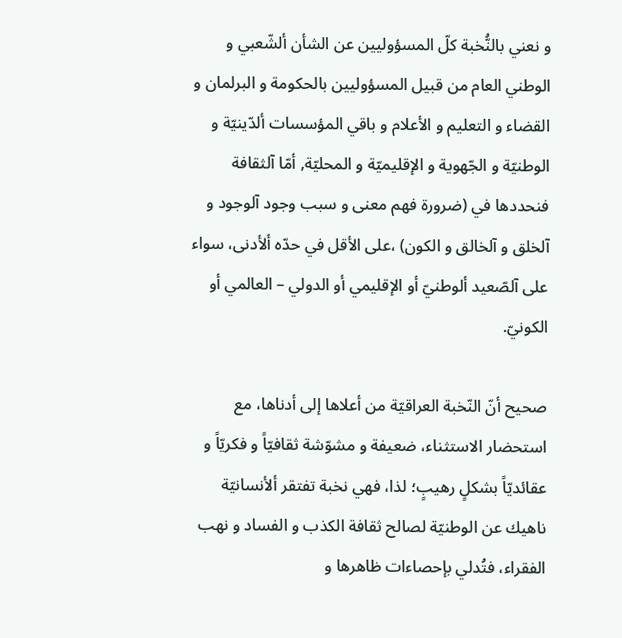و نعني بالنُّخبة كلّ المسؤوليين عن الشأن ألشّعبي و الوطني العام من قبيل المسؤوليين بالحكومة و البرلمان و القضاء و التعليم و الأعلام و باقي المؤسسات ألدّينيّة و الوطنيّة و الجّهوية و الإقليميّة و المحليّة, أمّا آلثقافة فنحددها في (ضرورة فهم معنى و سبب وجود آلوجود و آلخلق و آلخالق و الكون) ،على الأقل في حدّه ألأدنى، سواء على آلصّعيد ألوطنيّ أو الإقليمي أو الدولي – العالمي أو الكونيّ.

صحيح أنّ النّخبة العراقيّة من أعلاها إلى أدناها، مع استحضار الاستثناء، ضعيفة و مشوّشة ثقافيّاً و فكريّاً و عقائديّاً بشكلٍ رهيبٍ؛ لذا، فهي نخبة تفتقر ألأنسانيّة ناهيك عن الوطنيّة لصالح ثقافة الكذب و الفساد و نهب الفقراء، فتُدلي بإحصاءات ظاهرها و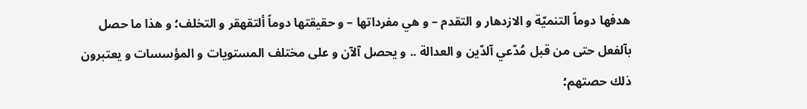هدفها دوماً التنميّة و الازدهار و التقدم – و هي مفرداتها – و حقيقتها دوماً ألتقهقر و التخلف؛ و هذا ما حصل بآلفعل حتى من قبل مُدّعي آلدّين و العدالة .. و يحصل آلآن و على مختلف المستويات و المؤسسات و يعتبرون ذلك حصتهم؛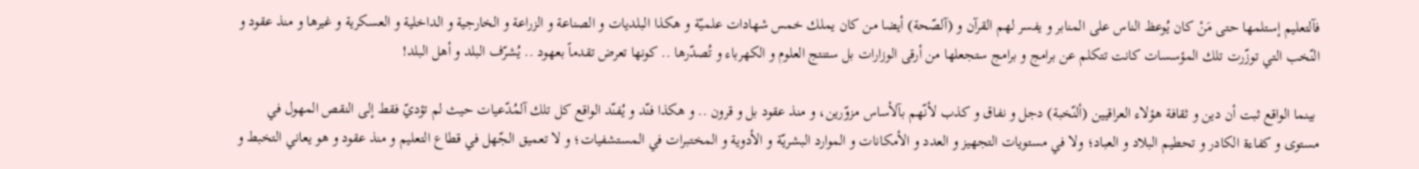فآلتعليم إستلمها حتى مَنْ كان يُوعظ الناس على المنابر و يفسر لهم القرآن و (آلصّحة) أيضا من كان يملك خمس شهادات علميّة و هكذا البلديات و الصناعة و الزراعة و الخارجية و الداخلية و العسكرية و غيرها و منذ عقود و النّخب التي توزّرت تلك المؤسسات كانت تتكلم عن برامج و برامج ستجعلها من أرقى الوزارات بل ستنتج العلوم و الكهرباء و تُصدّرها .. كونها تعرض تقدماً بعهود .. يُشرّف البلد و أهل البلد!

 بينما الواقع ثبت أن دين و ثقافة هؤلاء العراقيين (ألنّخبة) دجل و نفاق و كذب لأنّهم بآلأساس مزوّرين، و منذ عقود بل و قرون .. و هكذا فنّد و يُفنّد الواقع كل تلك آلمُدّعيات حيث لم تؤديّ فقط إلى النقص المهول في مستوى و كفاءة الكادر و تحطيم البلاد و العباد؛ ولا في مستويات التجهيز و العدد و الأمكانات و الموارد البشريّة و الأدوية و المختبرات في المستشفيات؛ و لا تعميق الجّهل في قطاع التعليم و منذ عقود و هو يعاني التخبط و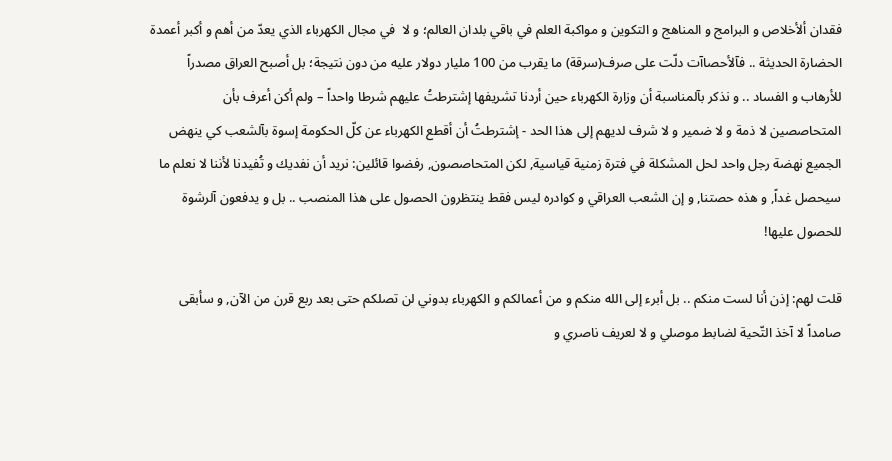فقدان ألأخلاص و البرامج و المناهج و التكوين و مواكبة العلم في باقي بلدان العالم؛ و لا  في مجال الكهرباء الذي يعدّ من أهم و أكبر أعمدة الحضارة الحديثة .. فآلأحصاآت دلّت على صرف(سرقة) ما يقرب من 100 مليار دولار عليه من دون نتيجة؛ بل أصبح العراق مصدراً للأرهاب و الفساد .. و نذكر بآلمناسبة أن وزارة الكهرباء حين أردنا تشريفها إشترطتُ عليهم شرطا واحداً – ولم أكن أعرف بأن المتحاصصين لا ذمة و لا ضمير و لا شرف لديهم إلى هذا الحد - إشترطتُ أن أقطع الكهرباء عن كلّ الحكومة إسوة بآلشعب كي ينهض الجميع نهضة رجل واحد لحل المشكلة في فترة زمنية قياسية, لكن المتحاصصون, رفضوا قائلين: نريد أن نفديك و تُفيدنا لأننا لا نعلم ما سيحصل غداً, و هذه حصتنا, و إن الشعب العراقي و كوادره ليس فقط ينتظرون الحصول على هذا المنصب .. بل و يدفعون آلرشوة للحصول عليها!

قلت لهم: إذن أنا لست منكم .. بل أبرء إلى الله منكم و من أعمالكم و الكهرباء بدوني لن تصلكم حتى بعد ربع قرن من الآن, و سأبقى صامداً لا آخذ التّحية لضابط موصلي و لا لعريف ناصري و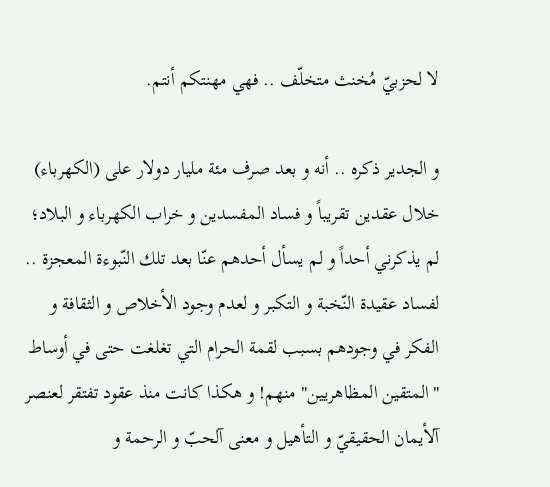لا لحزبيّ مُخنث متخلّف .. فهي مهنتكم أنتم.

و الجدير ذكره .. أنه و بعد صرف مئة مليار دولار على (الكهرباء) خلال عقدين تقريباً و فساد المفسدين و خراب الكهرباء و البلاد؛ لم يذكرني أحداً و لم يسأل أحدهم عنّا بعد تلك النّبوءة المعجزة .. لفساد عقيدة النّخبة و التكبر و لعدم وجود الأخلاص و الثقافة و الفكر في وجودهم بسبب لقمة الحرام التي تغلغت حتى في أوساط "المتقين المظاهريين" منهم! و هكذا كانت منذ عقود تفتقر لعنصر آلأيمان الحقيقيّ و التأهيل و معنى آلحبّ و الرحمة و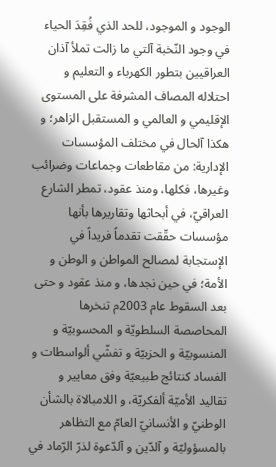الوجود و الموجود، للحد الذي فُقِدَ الحياء في وجود النّخبة آلتي ما زالت تملأ آذان العراقيين بتطور الكهرباء و التعليم و احتلاله المصاف المشرفة على المستوى الإقليمي و العالمي و المستقبل الزاهر؛ و هكذا آلحال في مختلف المؤسسات الإدارية: من مقاطعات وجماعات وضرائب وغيرها، فكلها، ومنذ عقود، تمطر الشارع العراقيّ، في أبحاثها وتقاريرها بأنها مؤسسات حقّقت تقدماً فريداً في الإستجابة لمصالح المواطن و الوطن و الأمة؛ في حين نجدها، و منذ عقود و حتى بعد السقوط عام 2003م تنخرها المحاصصة السلطويّة و المحسوبيّة و المنسوبيّة و الحزبيّة و تفشّي ألواسطات و الفساد كنتائج طبيعيّة وفق معايير و تقاليد الأميّة ألفكريّة، و اللامبالاة بالشأن الوطنيّ و الأنسانيّ العامّ مع التظاهر بالمسؤوليّة و آلدّين و آلدّعوة لذرّ الرّماد في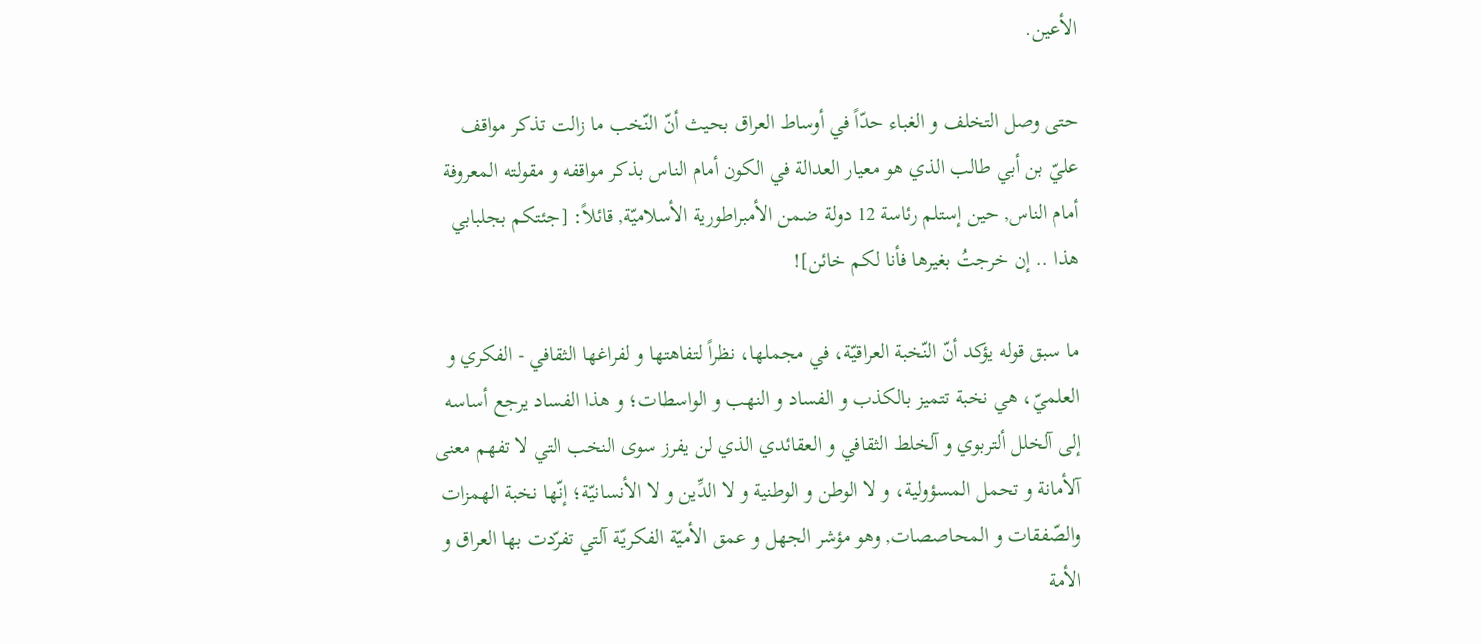الأعين.

حتى وصل التخلف و الغباء حدّاً في أوساط العراق بحيث أنّ النّخب ما زالت تذكر مواقف عليّ بن أبي طالب الذي هو معيار العدالة في الكون أمام الناس بذكر مواقفه و مقولته المعروفة أمام الناس, حين إستلم رئاسة 12 دولة ضمن الأمبراطورية الأسلاميّة, قائلاً: [جئتكم بجلبابي هذا .. إن خرجتُ بغيرها فأنا لكم خائن]!

ما سبق قوله يؤكد أنّ النّخبة العراقيّة، في مجملها، نظراً لتفاهتها و لفراغها الثقافي - الفكري و العلميّ، هي نخبة تتميز بالكذب و الفساد و النهب و الواسطات؛ و هذا الفساد يرجع أساسه إلى آلخلل ألتربوي و آلخلط الثقافي و العقائدي الذي لن يفرز سوى النخب التي لا تفهم معنى آلأمانة و تحمل المسؤولية، و لا الوطن و الوطنية و لا الدِّين و لا الأنسانيّة؛ إنّها نخبة الهمزات والصّفقات و المحاصصات, وهو مؤشر الجهل و عمق الأميّة الفكريّة آلتي تفرّدت بها العراق و الأمة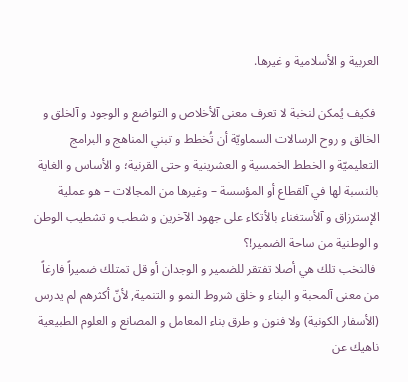العربية و الأسلامية و غيرها.

 فكيف يُمكن لنخبة لا تعرف معنى آلأخلاص و التواضع و الوجود و آلخلق و الخالق و روح الرسالات السماويّة أن تُخطط و تبني المناهج و البرامج التعليميّة و الخطط الخمسية و العشرينية و حتى القرنية؛ و الأساس و الغاية بالنسبة لها في آلقطاع أو المؤسسة – وغيرها من المجالات – هو عملية الإسترزاق و آلأستغناء بالأتكاء على جهود الآخرين و شطب و تشطيب الوطن و الوطنية من ساحة الضمير!؟
 فالنخب تلك هي أصلا تفتقر للضمير و الوجدان أو قل تمتلك ضميراً فارغاً من معنى آلمحبة و البناء و خلق شروط النمو و التنمية, لأنّ أكثرهم لم يدرس (الأسفار الكونية) ولا فنون و طرق بناء المعامل و المصانع و العلوم الطبيعية ناهيك عن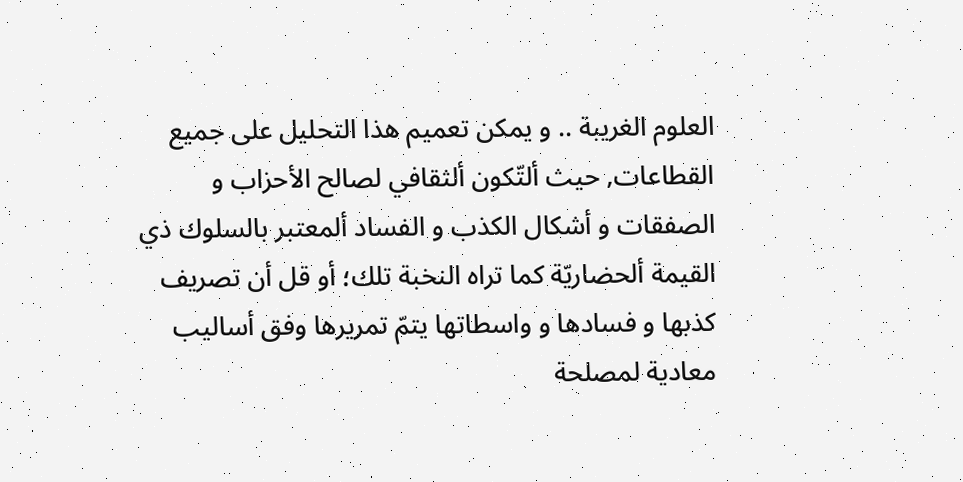العلوم الغريبة .. و يمكن تعميم هذا التحليل على جميع القطاعات, حيث ألتّكون ألثقافي لصالح الأحزاب و الصفقات و أشكال الكذب و الفساد ألمعتبر بالسلوك ذي القيمة ألحضاريّة كما تراه النخبة تلك؛ أو قل أن تصريف كذبها و فسادها و واسطاتها يتمّ تمريرها وفق أساليب معادية لمصلحة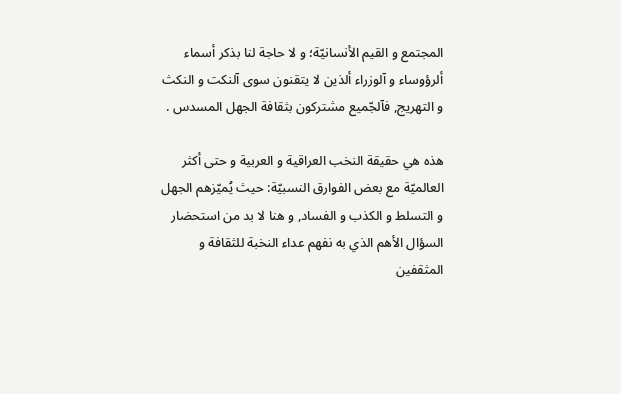المجتمع و القيم الأنسانيّة؛ و لا حاجة لنا بذكر أسماء ألرؤوساء و آلوزراء ألذين لا يتقنون سوى آلنكت و النكث و التهريج, فآلجّميع مشتركون بثقافة الجهل المسدس .

هذه هي حقيقة النخب العراقية و العربية و حتى أكثر العالميّة مع بعض الفوارق النسبيّة: حيث يُميّزهم الجهل و التسلط و الكذب و الفساد, و هنا لا بد من استحضار السؤال الأهم الذي به نفهم عداء النخبة للثقافة و المثقفين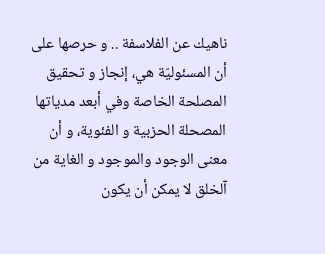ناهيك عن الفلاسفة .. و حرصها على أن المسئوليّة هي، إنجاز و تحقيق المصلحة الخاصة وفي أبعد مدياتها المصحلة الحزبية و الفئوية، و أن معنى الوجود والموجود و الغاية من آلخلق لا يمكن أن يكون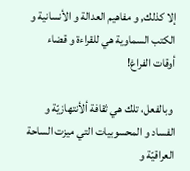إلا كذلك, و مفاهيم العدالة و الأنسانية و الكتب السماوية هي للقراءة و قضاء أوقات الفراغ!

 وبالفعل، تلك هي ثقافة ألأنتهازيّة و الفساد و المحسوبيات التي ميزت الساحة العراقيّة و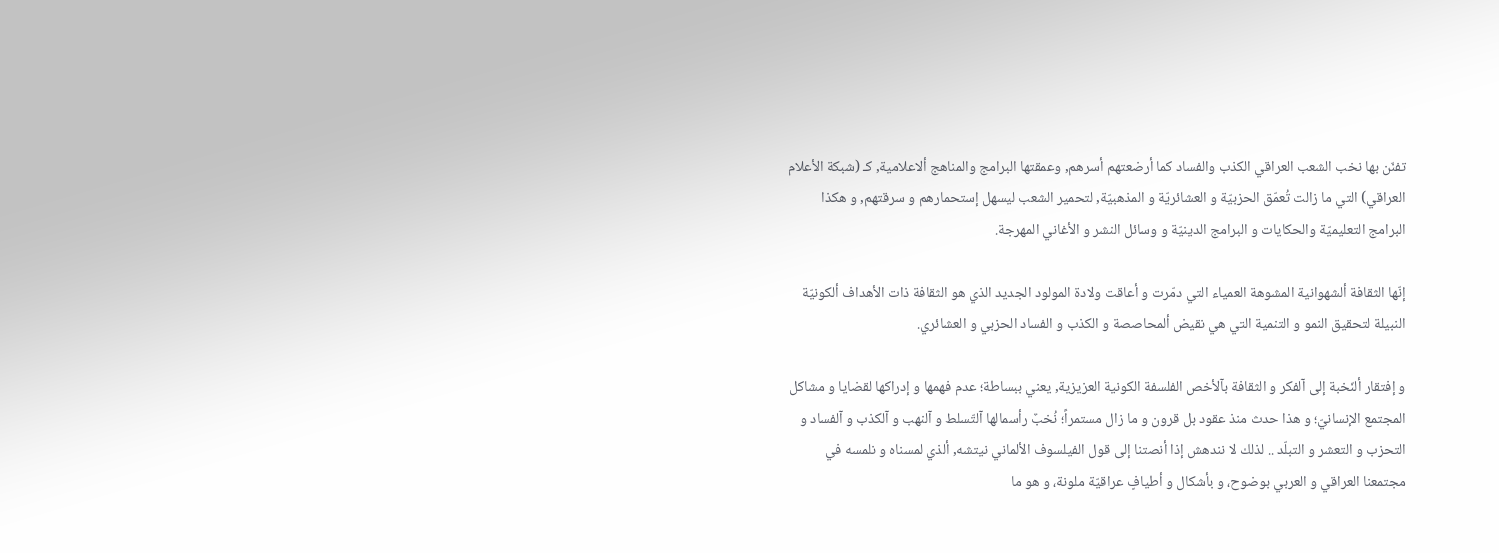تفنّن بها نخب الشعب العراقي الكذب والفساد كما أرضعتهم أسرهم, وعمقتها البرامج والمناهج ألاعلامية, كـ (شبكة الأعلام العراقي) التي ما زالت تُعمّق الحزبيّة و العشائريّة و المذهبيّة, لتحمير الشعب ليسهل إستحمارهم و سرقتهم, و هكذا البرامج التعليميّة والحكايات و البرامج الدينيّة و وسائل النشر و الأغاني المهرجة.

إنّها الثقافة ألشهوانية المشوهة العمياء التي دمّرت و أعاقت ولادة المولود الجديد الذي هو الثقافة ذات الأهداف ألكونيّة النبيلة لتحقيق النمو و التنمية التي هي نقيض ألمحاصصة و الكذب و الفساد الحزبي و العشائري.

و إفتقار ألنّخبة إلى آلفكر و الثقافة بآلأخص الفلسفة الكونية العزيزية, يعني ببساطة؛ عدم فهمها و إدراكها لقضايا و مشاكل المجتمع الإنسانيّ؛ و هذا حدث منذ عقود بل قرون و ما زال مستمراً؛ نُخبٌ رأسمالها آلتّسلط و آلنهب و آلكذب و آلفساد و التحزب و التعشر و التبلّد .. لذلك لا نندهش إذا أنصتنا إلى قول الفيلسوف الألماني نيتشه, ألذي لمسناه و نلمسه في مجتمعنا العراقي و العربي بوضوح، و بأشكال و أطيافٍ عراقيّة ملونة، و هو ما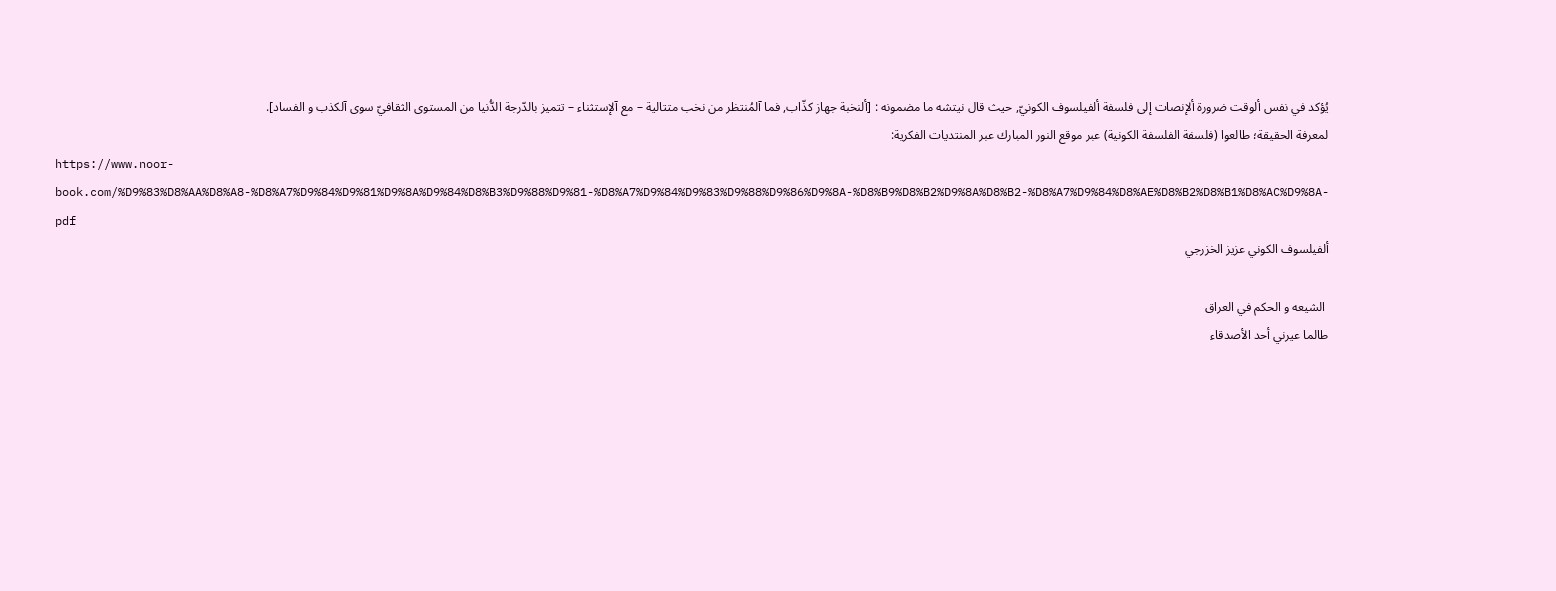يُؤكد في نفس ألوقت ضرورة ألإنصات إلى فلسفة ألفيلسوف الكونيّ, حيث قال نيتشه ما مضمونه : [ألنخبة جهاز كذّاب, فما آلمُنتظر من نخب متتالية – مع آلإستثناء – تتميز بالدّرجة الدُّنيا من المستوى الثقافيّ سوى آلكذب و الفساد].
لمعرفة الحقيقة؛ طالعوا (فلسفة الفلسفة الكونية) عبر موقع النور المبارك عبر المنتديات الفكرية:
https://www.noor-book.com/%D9%83%D8%AA%D8%A8-%D8%A7%D9%84%D9%81%D9%8A%D9%84%D8%B3%D9%88%D9%81-%D8%A7%D9%84%D9%83%D9%88%D9%86%D9%8A-%D8%B9%D8%B2%D9%8A%D8%B2-%D8%A7%D9%84%D8%AE%D8%B2%D8%B1%D8%AC%D9%8A-pdf
ألفيلسوف الكوني عزيز الخزرجي

 الشيعه و الحكم في العراق
طالما عيرني أحد الأصدقاء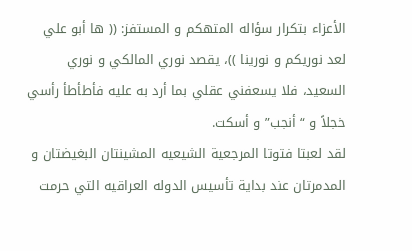الأعزاء بتكرار سؤاله المتهكم و المستفز: (( ها أبو علي لعد نوريكم و نورينا ))، يقصد نوري المالكي و نوري السعيد، فلا يسعفني عقلي بما أرد به عليه فأطأطأ رأسي خجلاً و “أنجب” و أسكت.
لقد لعبتا فتوتا المرجعية الشيعيه المشينتان البغيضتان و المدمرتان عند بداية تأسيس الدوله العراقيه التي حرمت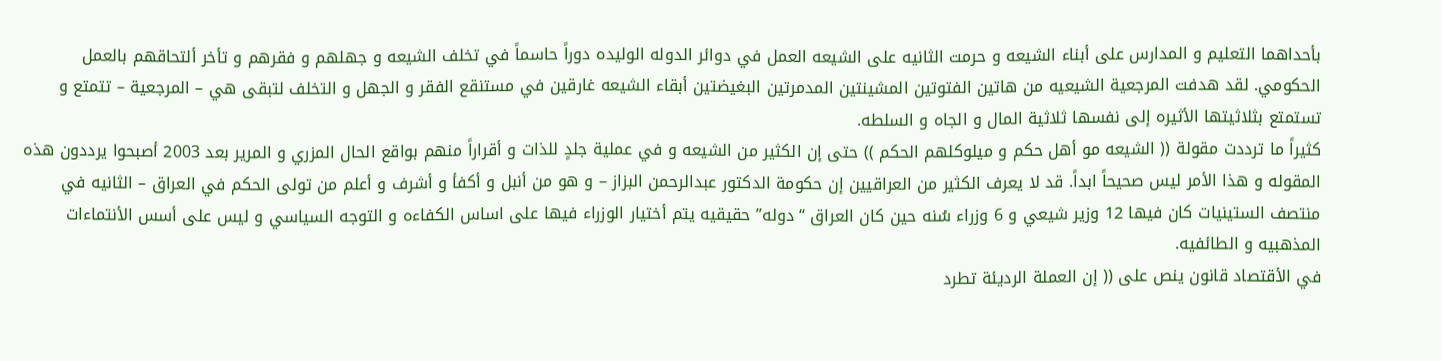بأحداهما التعليم و المدارس على أبناء الشيعه و حرمت الثانيه على الشيعه العمل في دوائر الدوله الوليده دوراً حاسماً في تخلف الشيعه و جهلهم و فقرهم و تأخر ألتحاقهم بالعمل الحكومي. لقد هدفت المرجعية الشيعيه من هاتين الفتوتين المشينتين المدمرتين البغيضتين أبقاء الشيعه غارقين في مستنقع الفقر و الجهل و التخلف لتبقى هي – المرجعية – تتمتع و تستمتع بثلاثيتها الأثيره إلى نفسها ثلاثية المال و الجاه و السلطه.
كثيراً ما ترددت مقولة (( الشيعه مو أهل حكم و ميلوكلهم الحكم )) حتى إن الكثير من الشيعه و في عملية جلدٍ للذات و أقراراً منهم بواقع الحال المزري و المرير بعد 2003 أصبحوا يرددون هذه المقوله و هذا الأمر ليس صحيحاً ابداً. قد لا يعرف الكثير من العراقيين إن حكومة الدكتور عبدالرحمن البزاز – و هو من أنبل و أكفأ و أشرف و أعلم من تولى الحكم في العراق – الثانيه في منتصف الستينيات كان فيها 12 وزير شيعي و 6 وزراء سُنه حين كان العراق “دوله” حقيقيه يتم أختيار الوزراء فيها على اساس الكفاءه و التوجه السياسي و ليس على أسس الأنتماءات المذهبيه و الطائفيه.
في الأقتصاد قانون ينص على (( إن العملة الرديئة تطرد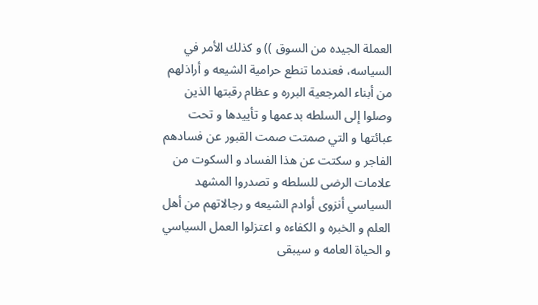العملة الجيده من السوق )) و كذلك الأمر في السياسه، فعندما تنطع حرامية الشيعه و أراذلهم من أبناء المرجعية البرره و عظام رقبتها الذين وصلوا إلى السلطه بدعمها و تأييدها و تحت عبائتها و التي صمتت صمت القبور عن فسادهم الفاجر و سكتت عن هذا الفساد و السكوت من علامات الرضى للسلطه و تصدروا المشهد السياسي أنزوى أوادم الشيعه و رجالاتهم من أهل العلم و الخبره و الكفاءه و اعتزلوا العمل السياسي و الحياة العامه و سيبقى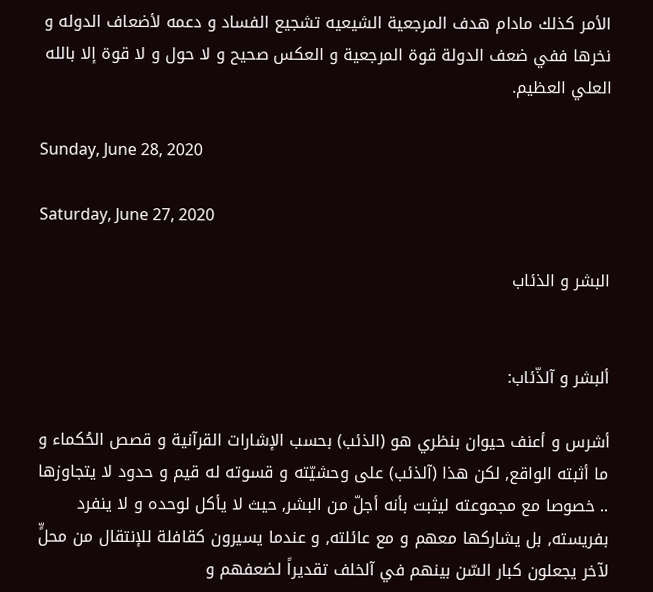الأمر كذلك مادام هدف المرجعية الشيعيه تشجيع الفساد و دعمه لأضعاف الدوله و نخرها ففي ضعف الدولة قوة المرجعية و العكس صحيح و لا حول و لا قوة إلا بالله العلي العظيم.

Sunday, June 28, 2020

Saturday, June 27, 2020

البشر و الذئاب


ألبشر و آلذّئاب:

أشرس و أعنف حيوان بنظري هو (الذئب) بحسب الإشارات القرآنية و قصص الحُكماء و ما أثبته الواقع, لكن هذا (آلذئب) على وحشيّته و قسوته له قيم و حدود لا يتجاوزها .. خصوصا مع مجموعته ليثبت بأنه أجلّ من البشر, حيث لا يأكل لوحده و لا ينفرد بفريسته, بل يشاركها معهم و مع عائلته, و عندما يسيرون كقافلة للإنتقال من محلٍّ لآخر يجعلون كبار السّن بينهم في آلخلف تقديراً لضعفهم و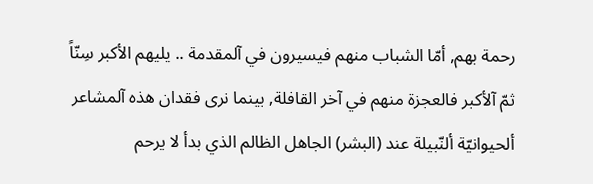رحمة بهم, أمّا الشباب منهم فيسيرون في آلمقدمة .. يليهم الأكبر سِنّاً ثمّ آلأكبر فالعجزة منهم في آخر القافلة, بينما نرى فقدان هذه آلمشاعر ألحيوانيّة ألنّبيلة عند (البشر) الجاهل الظالم الذي بدأ لا يرحم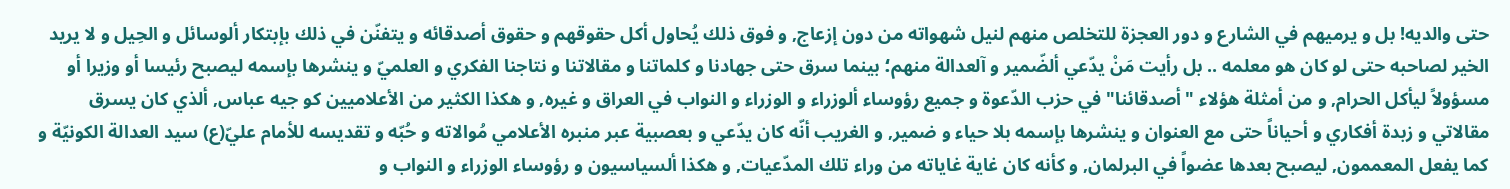حتى والديه! بل و يرميهم في الشارع و دور العجزة للتخلص منهم لنيل شهواته من دون إزعاج, و فوق ذلك يُحاول أكل حقوقهم و حقوق أصدقائه و يتفنّن في ذلك بإبتكار ألوسائل و الحِيل و لا يريد الخير لصاحبه حتى لو كان هو معلمه .. بل رأيت مَنْ يدّعي ألضّمير و آلعدالة منهم؛ بينما سرق حتى جهادنا و كلماتنا و مقالاتنا و نتاجنا الفكري و العلميّ و ينشرها بإسمه ليصبح رئيسا أو وزيرا أو مسؤولاً ليأكل الحرام, و من أمثلة هؤلاء "أصدقائنا" في حزب الدّعوة و جميع رؤوساء ألوزراء و الوزراء و النواب في العراق و غيره, و هكذا الكثير من الأعلاميين كو جيه عباس, ألذي كان يسرق مقالاتي و زبدة أفكاري و أحياناً حتى مع العنوان و ينشرها بإسمه بلا حياء و ضمير, و الغريب أنّه كان يدّعي و بعصبية عبر منبره الأعلامي مُوالاته و حُبّه و تقديسه للأمام عليّ(ع) سيد العدالة الكونيّة و كما يفعل المعممون, ليصبح بعدها عضواً في البرلمان, و كأنه كان غاية غاياته من وراء تلك المدّعيات, و هكذا ألسياسيون و رؤوساء الوزراء و النواب و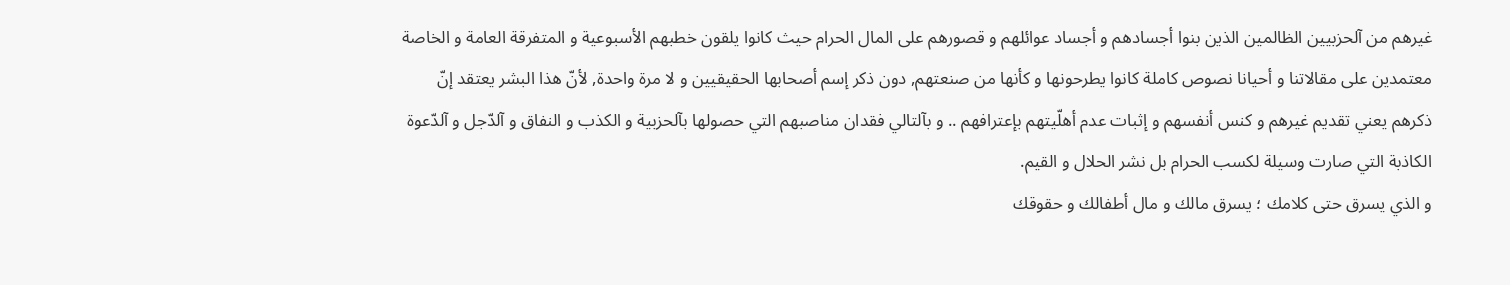غيرهم من آلحزبيين الظالمين الذين بنوا أجسادهم و أجساد عوائلهم و قصورهم على المال الحرام حيث كانوا يلقون خطبهم الأسبوعية و المتفرقة العامة و الخاصة معتمدين على مقالاتنا و أحيانا نصوص كاملة كانوا يطرحونها و كأنها من صنعتهم, دون ذكر إسم أصحابها الحقيقيين و لا مرة واحدة, لأنّ هذا البشر يعتقد إنّ ذكرهم يعني تقديم غيرهم و كنس أنفسهم و إثبات عدم أهلّيتهم بإعترافهم .. و بآلتالي فقدان مناصبهم التي حصولها بآلحزبية و الكذب و النفاق و آلدّجل و آلدّعوة الكاذبة التي صارت وسيلة لكسب الحرام بل نشر الحلال و القيم.
و الذي يسرق حتى كلامك ؛ يسرق مالك و مال أطفالك و حقوقك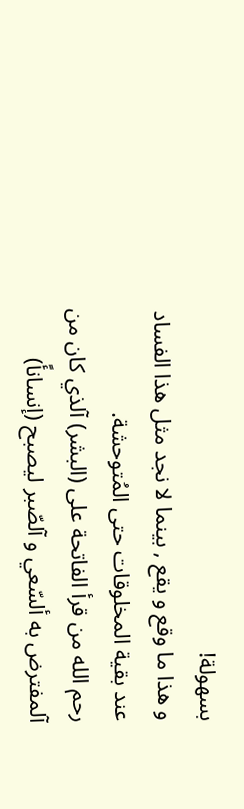بسهولة!
و هذا ما وقع و يقع , بينما لا نجد مثل هذا الفساد عند بقية المخلوقات حتى المُتوحشة.
رحم الله من قرأ الفاتحة على (البشر) آلذي كان من آلمفترض به ألسّعي و آلصّبر ليصبح (إنسانأً)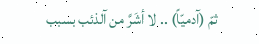ثمّ (آدميّاً) .. لا أشَرَّ من آلذئب بسبب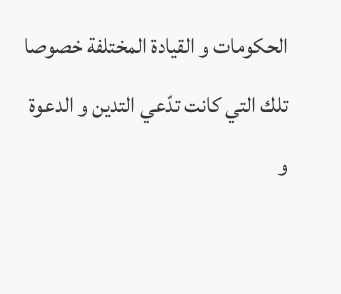الحكومات و القيادة المختلفة خصوصا تلك التي كانت تدّعي التدين و الدعوة و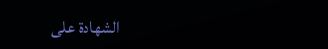الشهادة على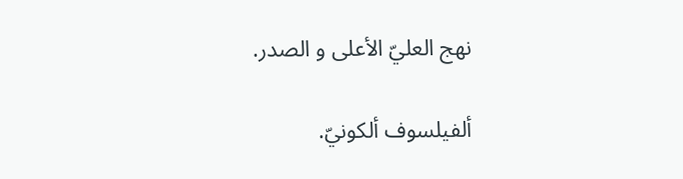نهج العليّ الأعلى و الصدر.

ألفيلسوف ألكونيّ.